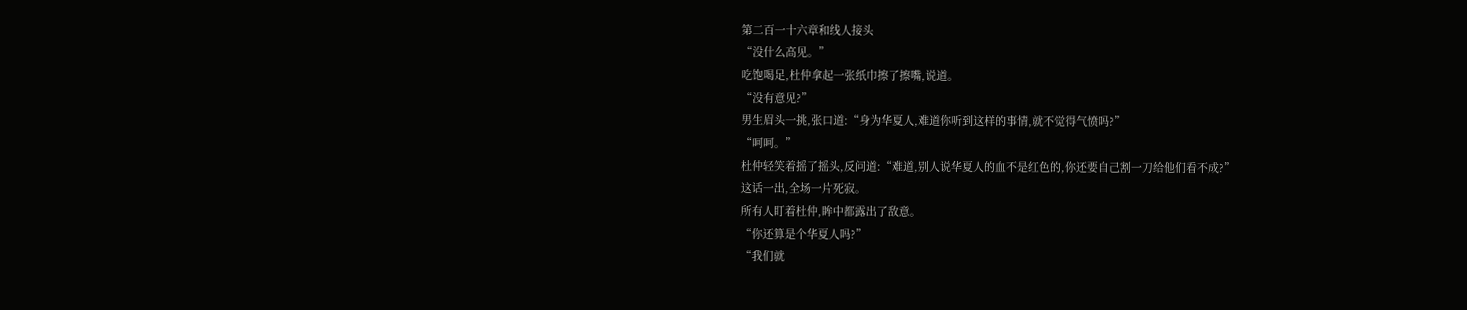第二百一十六章和线人接头
“没什么高见。”
吃饱喝足,杜仲拿起一张纸巾擦了擦嘴,说道。
“没有意见?”
男生眉头一挑,张口道:“身为华夏人,难道你听到这样的事情,就不觉得气愤吗?”
“呵呵。”
杜仲轻笑着摇了摇头,反问道:“难道,别人说华夏人的血不是红色的,你还要自己割一刀给他们看不成?”
这话一出,全场一片死寂。
所有人盯着杜仲,眸中都露出了敌意。
“你还算是个华夏人吗?”
“我们就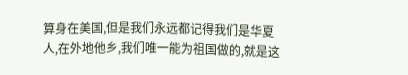算身在美国,但是我们永远都记得我们是华夏人,在外地他乡,我们唯一能为祖国做的,就是这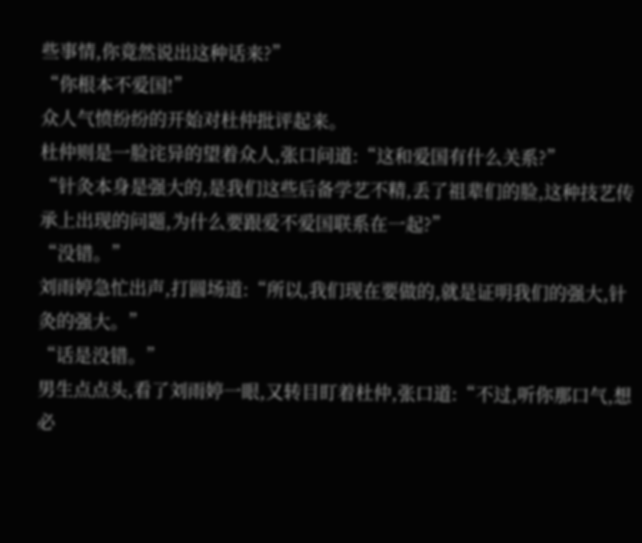些事情,你竟然说出这种话来?”
“你根本不爱国!”
众人气愤纷纷的开始对杜仲批评起来。
杜仲则是一脸诧异的望着众人,张口问道:“这和爱国有什么关系?”
“针灸本身是强大的,是我们这些后备学艺不精,丢了祖辈们的脸,这种技艺传承上出现的问题,为什么要跟爱不爱国联系在一起?”
“没错。”
刘雨婷急忙出声,打圆场道:“所以,我们现在要做的,就是证明我们的强大,针灸的强大。”
“话是没错。”
男生点点头,看了刘雨婷一眼,又转目盯着杜仲,张口道:“不过,听你那口气,想必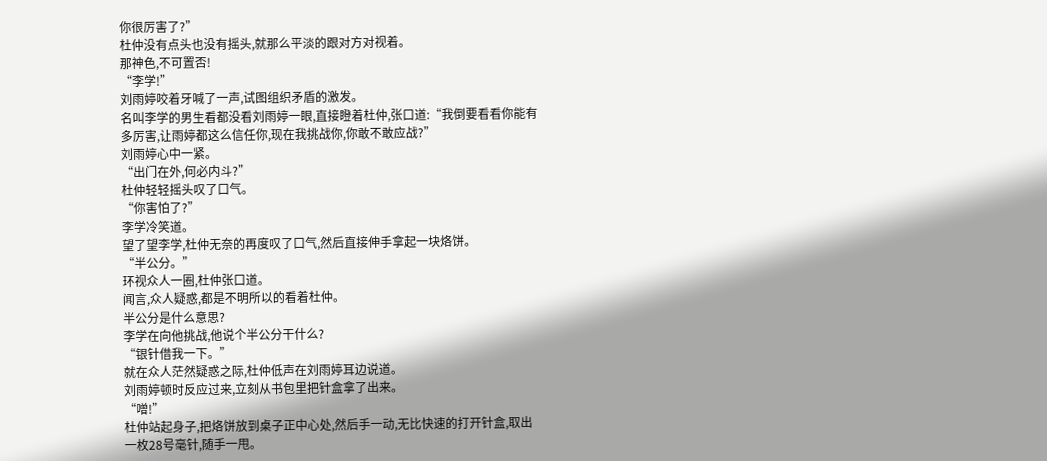你很厉害了?”
杜仲没有点头也没有摇头,就那么平淡的跟对方对视着。
那神色,不可置否!
“李学!”
刘雨婷咬着牙喊了一声,试图组织矛盾的激发。
名叫李学的男生看都没看刘雨婷一眼,直接瞪着杜仲,张口道:“我倒要看看你能有多厉害,让雨婷都这么信任你,现在我挑战你,你敢不敢应战?”
刘雨婷心中一紧。
“出门在外,何必内斗?”
杜仲轻轻摇头叹了口气。
“你害怕了?”
李学冷笑道。
望了望李学,杜仲无奈的再度叹了口气,然后直接伸手拿起一块烙饼。
“半公分。”
环视众人一圈,杜仲张口道。
闻言,众人疑惑,都是不明所以的看着杜仲。
半公分是什么意思?
李学在向他挑战,他说个半公分干什么?
“银针借我一下。”
就在众人茫然疑惑之际,杜仲低声在刘雨婷耳边说道。
刘雨婷顿时反应过来,立刻从书包里把针盒拿了出来。
“噌!”
杜仲站起身子,把烙饼放到桌子正中心处,然后手一动,无比快速的打开针盒,取出一枚28号毫针,随手一甩。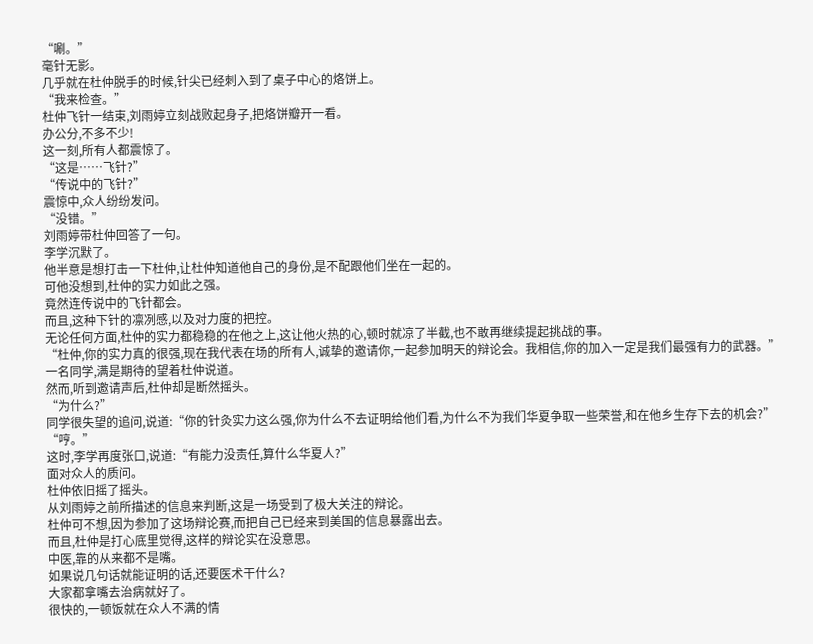“唰。”
毫针无影。
几乎就在杜仲脱手的时候,针尖已经刺入到了桌子中心的烙饼上。
“我来检查。”
杜仲飞针一结束,刘雨婷立刻战败起身子,把烙饼瓣开一看。
办公分,不多不少!
这一刻,所有人都震惊了。
“这是……飞针?”
“传说中的飞针?”
震惊中,众人纷纷发问。
“没错。”
刘雨婷带杜仲回答了一句。
李学沉默了。
他半意是想打击一下杜仲,让杜仲知道他自己的身份,是不配跟他们坐在一起的。
可他没想到,杜仲的实力如此之强。
竟然连传说中的飞针都会。
而且,这种下针的凛冽感,以及对力度的把控。
无论任何方面,杜仲的实力都稳稳的在他之上,这让他火热的心,顿时就凉了半截,也不敢再继续提起挑战的事。
“杜仲,你的实力真的很强,现在我代表在场的所有人,诚挚的邀请你,一起参加明天的辩论会。我相信,你的加入一定是我们最强有力的武器。”
一名同学,满是期待的望着杜仲说道。
然而,听到邀请声后,杜仲却是断然摇头。
“为什么?”
同学很失望的追问,说道:“你的针灸实力这么强,你为什么不去证明给他们看,为什么不为我们华夏争取一些荣誉,和在他乡生存下去的机会?”
“哼。”
这时,李学再度张口,说道:“有能力没责任,算什么华夏人?”
面对众人的质问。
杜仲依旧摇了摇头。
从刘雨婷之前所描述的信息来判断,这是一场受到了极大关注的辩论。
杜仲可不想,因为参加了这场辩论赛,而把自己已经来到美国的信息暴露出去。
而且,杜仲是打心底里觉得,这样的辩论实在没意思。
中医,靠的从来都不是嘴。
如果说几句话就能证明的话,还要医术干什么?
大家都拿嘴去治病就好了。
很快的,一顿饭就在众人不满的情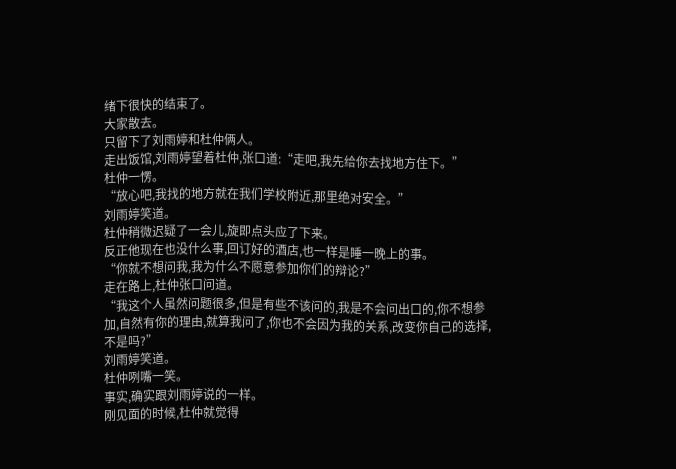绪下很快的结束了。
大家散去。
只留下了刘雨婷和杜仲俩人。
走出饭馆,刘雨婷望着杜仲,张口道:“走吧,我先给你去找地方住下。”
杜仲一愣。
“放心吧,我找的地方就在我们学校附近,那里绝对安全。”
刘雨婷笑道。
杜仲稍微迟疑了一会儿,旋即点头应了下来。
反正他现在也没什么事,回订好的酒店,也一样是睡一晚上的事。
“你就不想问我,我为什么不愿意参加你们的辩论?”
走在路上,杜仲张口问道。
“我这个人虽然问题很多,但是有些不该问的,我是不会问出口的,你不想参加,自然有你的理由,就算我问了,你也不会因为我的关系,改变你自己的选择,不是吗?”
刘雨婷笑道。
杜仲咧嘴一笑。
事实,确实跟刘雨婷说的一样。
刚见面的时候,杜仲就觉得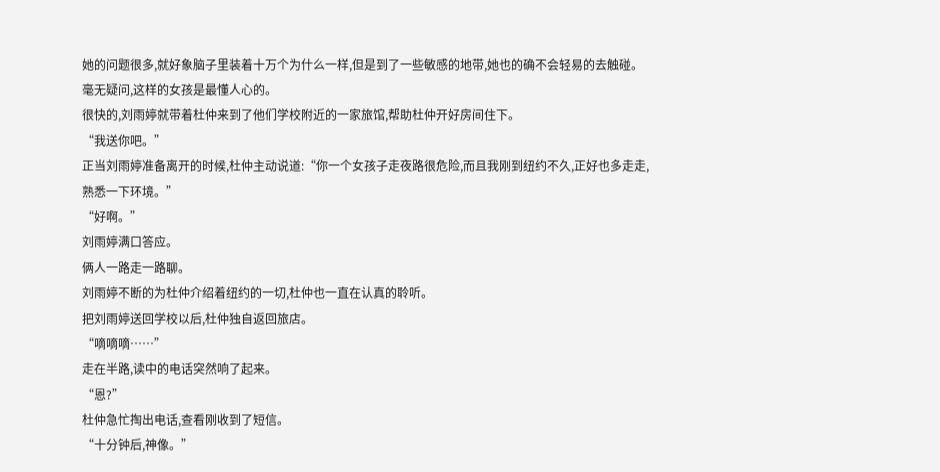她的问题很多,就好象脑子里装着十万个为什么一样,但是到了一些敏感的地带,她也的确不会轻易的去触碰。
毫无疑问,这样的女孩是最懂人心的。
很快的,刘雨婷就带着杜仲来到了他们学校附近的一家旅馆,帮助杜仲开好房间住下。
“我送你吧。”
正当刘雨婷准备离开的时候,杜仲主动说道:“你一个女孩子走夜路很危险,而且我刚到纽约不久,正好也多走走,熟悉一下环境。”
“好啊。”
刘雨婷满口答应。
俩人一路走一路聊。
刘雨婷不断的为杜仲介绍着纽约的一切,杜仲也一直在认真的聆听。
把刘雨婷送回学校以后,杜仲独自返回旅店。
“嘀嘀嘀……”
走在半路,读中的电话突然响了起来。
“恩?”
杜仲急忙掏出电话,查看刚收到了短信。
“十分钟后,神像。”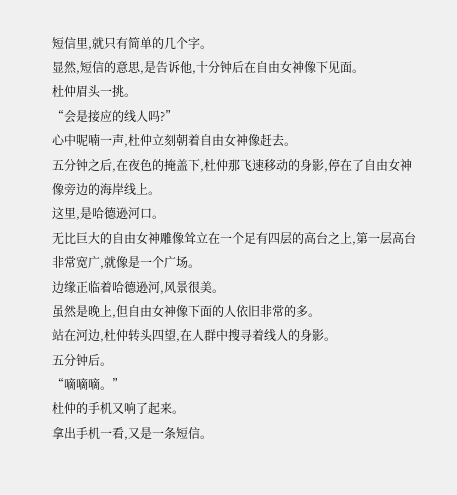短信里,就只有简单的几个字。
显然,短信的意思,是告诉他,十分钟后在自由女神像下见面。
杜仲眉头一挑。
“会是接应的线人吗?”
心中呢喃一声,杜仲立刻朝着自由女神像赶去。
五分钟之后,在夜色的掩盖下,杜仲那飞速移动的身影,停在了自由女神像旁边的海岸线上。
这里,是哈德逊河口。
无比巨大的自由女神雕像耸立在一个足有四层的高台之上,第一层高台非常宽广,就像是一个广场。
边缘正临着哈德逊河,风景很美。
虽然是晚上,但自由女神像下面的人依旧非常的多。
站在河边,杜仲转头四望,在人群中搜寻着线人的身影。
五分钟后。
“嘀嘀嘀。”
杜仲的手机又响了起来。
拿出手机一看,又是一条短信。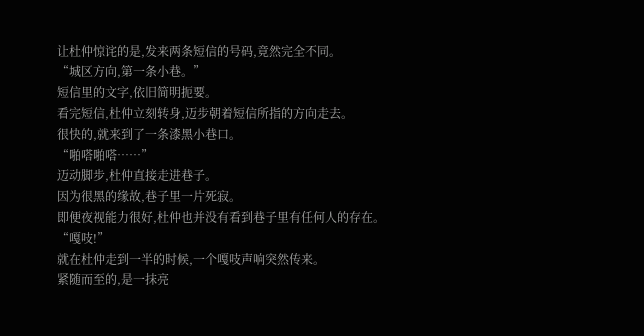让杜仲惊诧的是,发来两条短信的号码,竟然完全不同。
“城区方向,第一条小巷。”
短信里的文字,依旧简明扼要。
看完短信,杜仲立刻转身,迈步朝着短信所指的方向走去。
很快的,就来到了一条漆黑小巷口。
“啪嗒啪嗒……”
迈动脚步,杜仲直接走进巷子。
因为很黑的缘故,巷子里一片死寂。
即便夜视能力很好,杜仲也并没有看到巷子里有任何人的存在。
“嘎吱!”
就在杜仲走到一半的时候,一个嘎吱声响突然传来。
紧随而至的,是一抹亮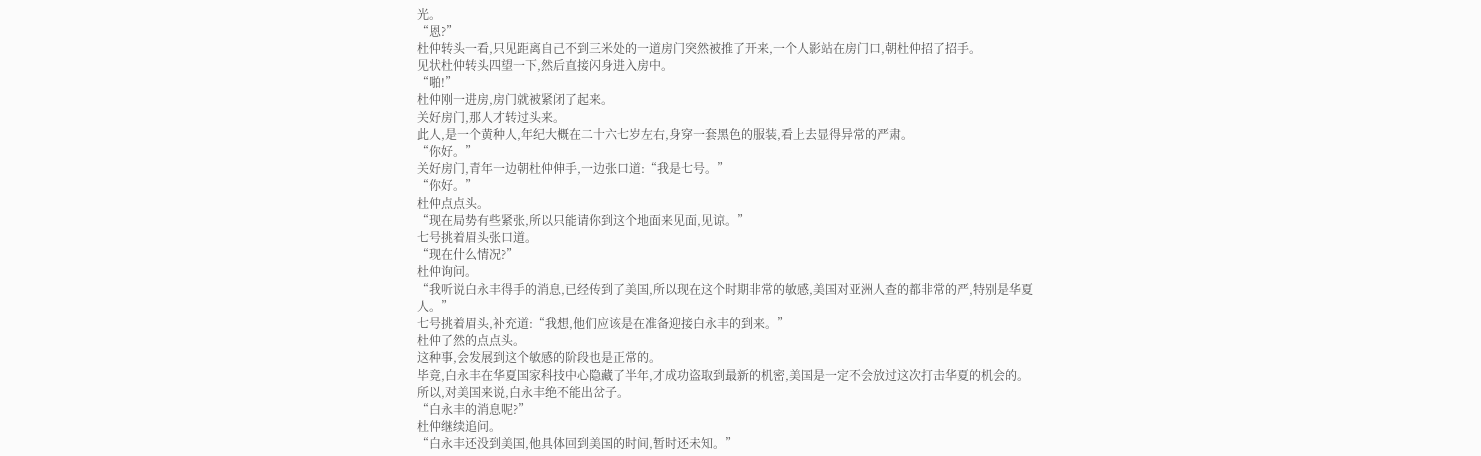光。
“恩?”
杜仲转头一看,只见距离自己不到三米处的一道房门突然被推了开来,一个人影站在房门口,朝杜仲招了招手。
见状杜仲转头四望一下,然后直接闪身进入房中。
“啪!”
杜仲刚一进房,房门就被紧闭了起来。
关好房门,那人才转过头来。
此人,是一个黄种人,年纪大概在二十六七岁左右,身穿一套黑色的服装,看上去显得异常的严肃。
“你好。”
关好房门,青年一边朝杜仲伸手,一边张口道:“我是七号。”
“你好。”
杜仲点点头。
“现在局势有些紧张,所以只能请你到这个地面来见面,见谅。”
七号挑着眉头张口道。
“现在什么情况?”
杜仲询问。
“我听说白永丰得手的消息,已经传到了美国,所以现在这个时期非常的敏感,美国对亚洲人查的都非常的严,特别是华夏人。”
七号挑着眉头,补充道:“我想,他们应该是在准备迎接白永丰的到来。”
杜仲了然的点点头。
这种事,会发展到这个敏感的阶段也是正常的。
毕竟,白永丰在华夏国家科技中心隐藏了半年,才成功盗取到最新的机密,美国是一定不会放过这次打击华夏的机会的。
所以,对美国来说,白永丰绝不能出岔子。
“白永丰的消息呢?”
杜仲继续追问。
“白永丰还没到美国,他具体回到美国的时间,暂时还未知。”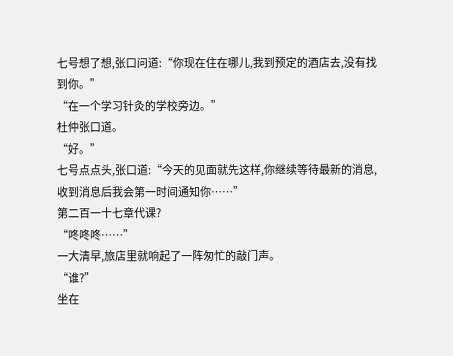七号想了想,张口问道:“你现在住在哪儿,我到预定的酒店去,没有找到你。”
“在一个学习针灸的学校旁边。”
杜仲张口道。
“好。”
七号点点头,张口道:“今天的见面就先这样,你继续等待最新的消息,收到消息后我会第一时间通知你……”
第二百一十七章代课?
“咚咚咚……”
一大清早,旅店里就响起了一阵匆忙的敲门声。
“谁?”
坐在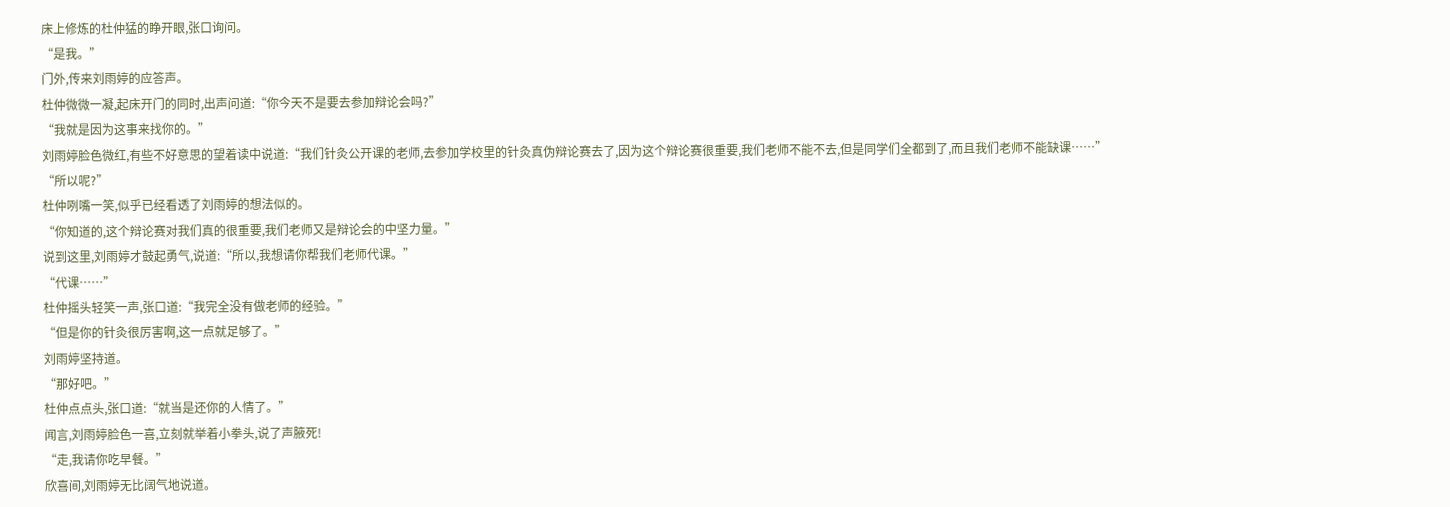床上修炼的杜仲猛的睁开眼,张口询问。
“是我。”
门外,传来刘雨婷的应答声。
杜仲微微一凝,起床开门的同时,出声问道:“你今天不是要去参加辩论会吗?”
“我就是因为这事来找你的。”
刘雨婷脸色微红,有些不好意思的望着读中说道:“我们针灸公开课的老师,去参加学校里的针灸真伪辩论赛去了,因为这个辩论赛很重要,我们老师不能不去,但是同学们全都到了,而且我们老师不能缺课……”
“所以呢?”
杜仲咧嘴一笑,似乎已经看透了刘雨婷的想法似的。
“你知道的,这个辩论赛对我们真的很重要,我们老师又是辩论会的中坚力量。”
说到这里,刘雨婷才鼓起勇气,说道:“所以,我想请你帮我们老师代课。”
“代课……”
杜仲摇头轻笑一声,张口道:“我完全没有做老师的经验。”
“但是你的针灸很厉害啊,这一点就足够了。”
刘雨婷坚持道。
“那好吧。”
杜仲点点头,张口道:“就当是还你的人情了。”
闻言,刘雨婷脸色一喜,立刻就举着小拳头,说了声腋死!
“走,我请你吃早餐。”
欣喜间,刘雨婷无比阔气地说道。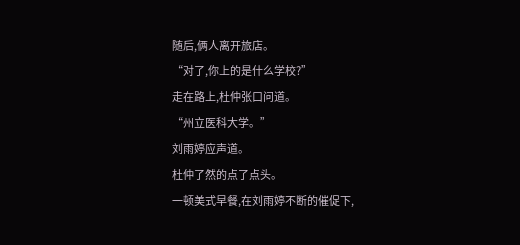随后,俩人离开旅店。
“对了,你上的是什么学校?”
走在路上,杜仲张口问道。
“州立医科大学。”
刘雨婷应声道。
杜仲了然的点了点头。
一顿美式早餐,在刘雨婷不断的催促下,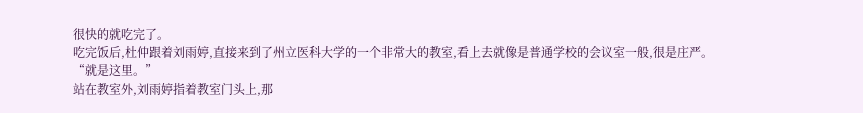很快的就吃完了。
吃完饭后,杜仲跟着刘雨婷,直接来到了州立医科大学的一个非常大的教室,看上去就像是普通学校的会议室一般,很是庄严。
“就是这里。”
站在教室外,刘雨婷指着教室门头上,那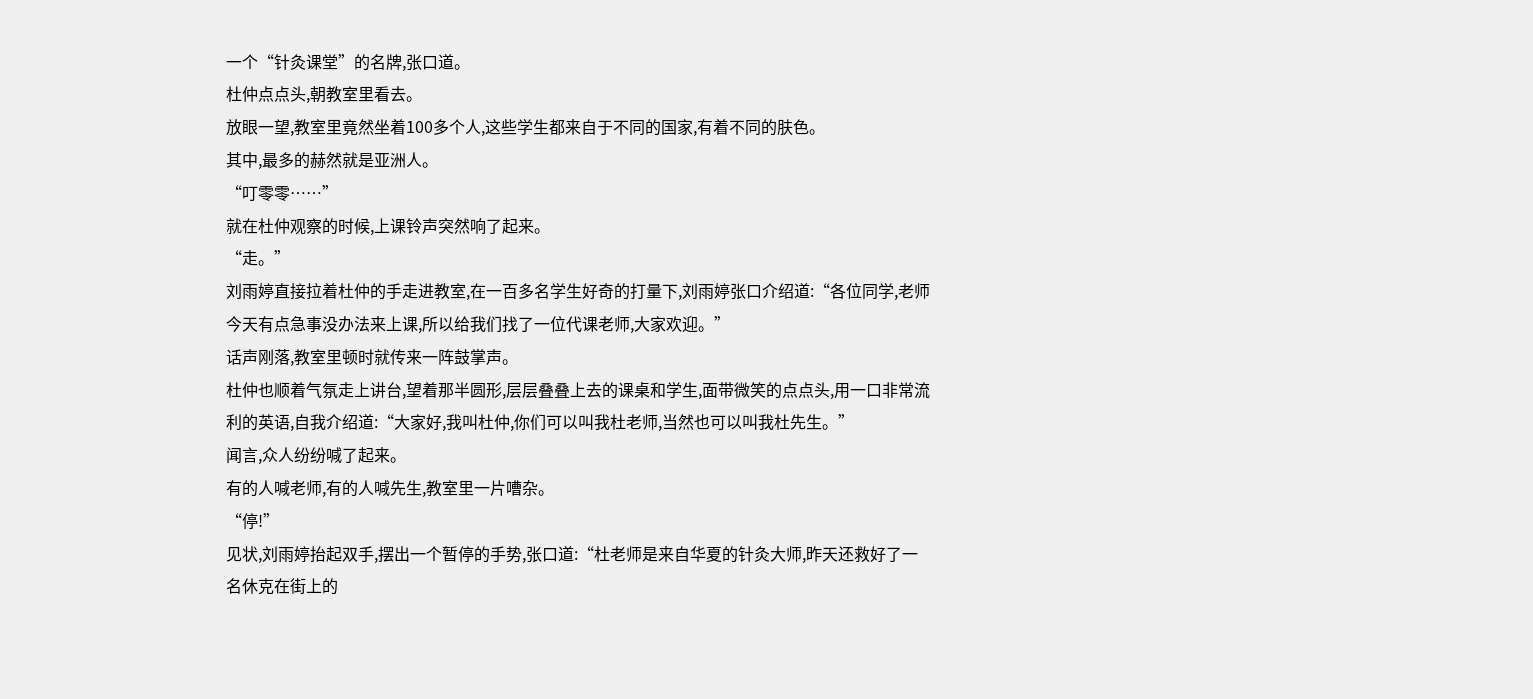一个“针灸课堂”的名牌,张口道。
杜仲点点头,朝教室里看去。
放眼一望,教室里竟然坐着100多个人,这些学生都来自于不同的国家,有着不同的肤色。
其中,最多的赫然就是亚洲人。
“叮零零……”
就在杜仲观察的时候,上课铃声突然响了起来。
“走。”
刘雨婷直接拉着杜仲的手走进教室,在一百多名学生好奇的打量下,刘雨婷张口介绍道:“各位同学,老师今天有点急事没办法来上课,所以给我们找了一位代课老师,大家欢迎。”
话声刚落,教室里顿时就传来一阵鼓掌声。
杜仲也顺着气氛走上讲台,望着那半圆形,层层叠叠上去的课桌和学生,面带微笑的点点头,用一口非常流利的英语,自我介绍道:“大家好,我叫杜仲,你们可以叫我杜老师,当然也可以叫我杜先生。”
闻言,众人纷纷喊了起来。
有的人喊老师,有的人喊先生,教室里一片嘈杂。
“停!”
见状,刘雨婷抬起双手,摆出一个暂停的手势,张口道:“杜老师是来自华夏的针灸大师,昨天还救好了一名休克在街上的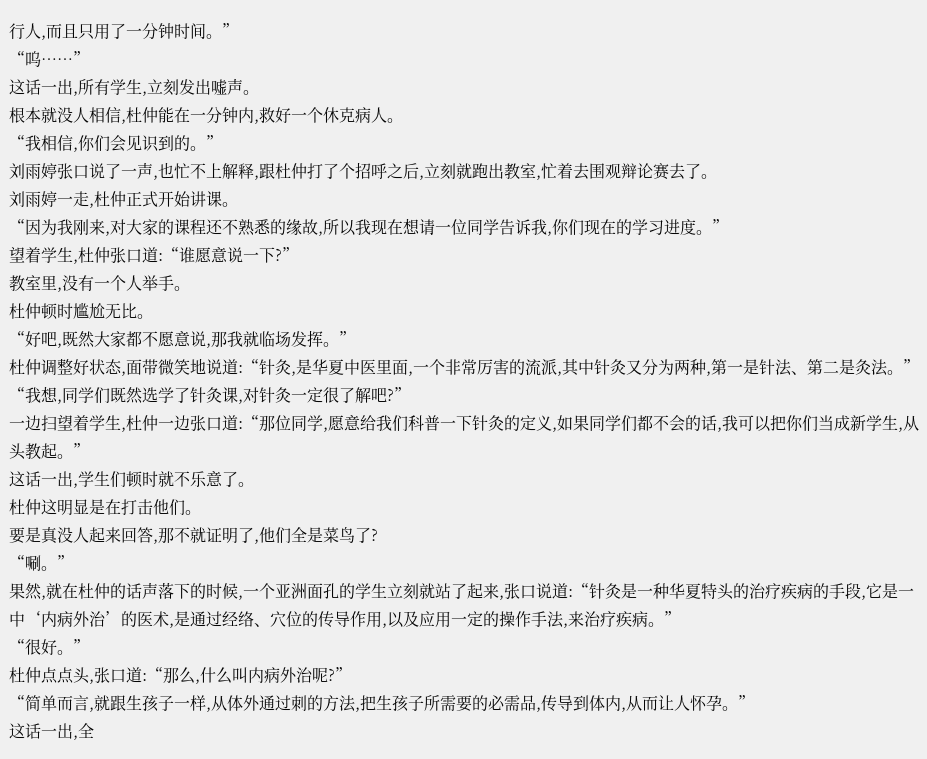行人,而且只用了一分钟时间。”
“呜……”
这话一出,所有学生,立刻发出嘘声。
根本就没人相信,杜仲能在一分钟内,救好一个休克病人。
“我相信,你们会见识到的。”
刘雨婷张口说了一声,也忙不上解释,跟杜仲打了个招呼之后,立刻就跑出教室,忙着去围观辩论赛去了。
刘雨婷一走,杜仲正式开始讲课。
“因为我刚来,对大家的课程还不熟悉的缘故,所以我现在想请一位同学告诉我,你们现在的学习进度。”
望着学生,杜仲张口道:“谁愿意说一下?”
教室里,没有一个人举手。
杜仲顿时尴尬无比。
“好吧,既然大家都不愿意说,那我就临场发挥。”
杜仲调整好状态,面带微笑地说道:“针灸,是华夏中医里面,一个非常厉害的流派,其中针灸又分为两种,第一是针法、第二是灸法。”
“我想,同学们既然选学了针灸课,对针灸一定很了解吧?”
一边扫望着学生,杜仲一边张口道:“那位同学,愿意给我们科普一下针灸的定义,如果同学们都不会的话,我可以把你们当成新学生,从头教起。”
这话一出,学生们顿时就不乐意了。
杜仲这明显是在打击他们。
要是真没人起来回答,那不就证明了,他们全是菜鸟了?
“唰。”
果然,就在杜仲的话声落下的时候,一个亚洲面孔的学生立刻就站了起来,张口说道:“针灸是一种华夏特头的治疗疾病的手段,它是一中‘内病外治’的医术,是通过经络、穴位的传导作用,以及应用一定的操作手法,来治疗疾病。”
“很好。”
杜仲点点头,张口道:“那么,什么叫内病外治呢?”
“简单而言,就跟生孩子一样,从体外通过刺的方法,把生孩子所需要的必需品,传导到体内,从而让人怀孕。”
这话一出,全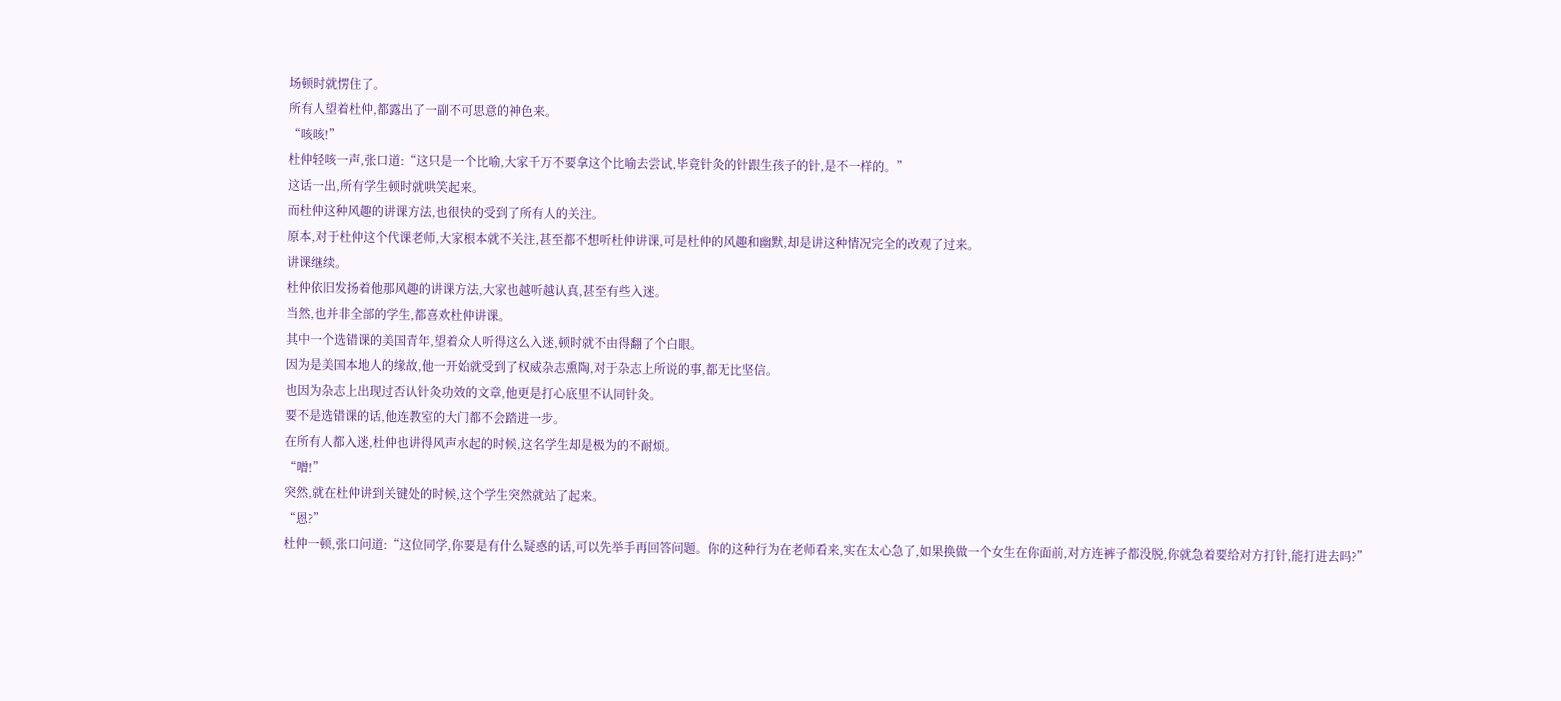场顿时就愣住了。
所有人望着杜仲,都露出了一副不可思意的神色来。
“咳咳!”
杜仲轻咳一声,张口道:“这只是一个比喻,大家千万不要拿这个比喻去尝试,毕竟针灸的针跟生孩子的针,是不一样的。”
这话一出,所有学生顿时就哄笑起来。
而杜仲这种风趣的讲课方法,也很快的受到了所有人的关注。
原本,对于杜仲这个代课老师,大家根本就不关注,甚至都不想听杜仲讲课,可是杜仲的风趣和幽默,却是讲这种情况完全的改观了过来。
讲课继续。
杜仲依旧发扬着他那风趣的讲课方法,大家也越听越认真,甚至有些入迷。
当然,也并非全部的学生,都喜欢杜仲讲课。
其中一个选错课的美国青年,望着众人听得这么入迷,顿时就不由得翻了个白眼。
因为是美国本地人的缘故,他一开始就受到了权威杂志熏陶,对于杂志上所说的事,都无比坚信。
也因为杂志上出现过否认针灸功效的文章,他更是打心底里不认同针灸。
要不是选错课的话,他连教室的大门都不会踏进一步。
在所有人都入迷,杜仲也讲得风声水起的时候,这名学生却是极为的不耐烦。
“噌!”
突然,就在杜仲讲到关键处的时候,这个学生突然就站了起来。
“恩?”
杜仲一顿,张口问道:“这位同学,你要是有什么疑惑的话,可以先举手再回答问题。你的这种行为在老师看来,实在太心急了,如果换做一个女生在你面前,对方连裤子都没脱,你就急着要给对方打针,能打进去吗?”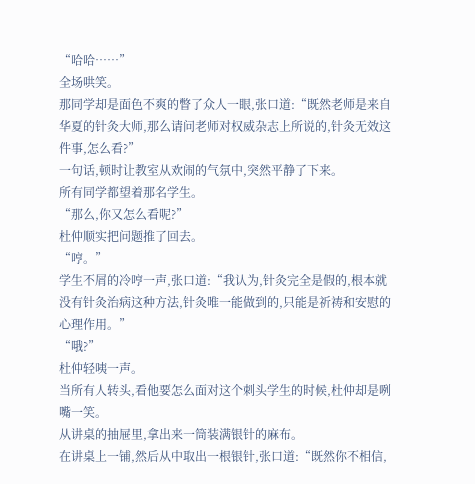“哈哈……”
全场哄笑。
那同学却是面色不爽的瞥了众人一眼,张口道:“既然老师是来自华夏的针灸大师,那么请问老师对权威杂志上所说的,针灸无效这件事,怎么看?”
一句话,顿时让教室从欢闹的气氛中,突然平静了下来。
所有同学都望着那名学生。
“那么,你又怎么看呢?”
杜仲顺实把问题推了回去。
“哼。”
学生不屑的冷哼一声,张口道:“我认为,针灸完全是假的,根本就没有针灸治病这种方法,针灸唯一能做到的,只能是祈祷和安慰的心理作用。”
“哦?”
杜仲轻咦一声。
当所有人转头,看他要怎么面对这个刺头学生的时候,杜仲却是咧嘴一笑。
从讲桌的抽屉里,拿出来一筒装满银针的麻布。
在讲桌上一铺,然后从中取出一根银针,张口道:“既然你不相信,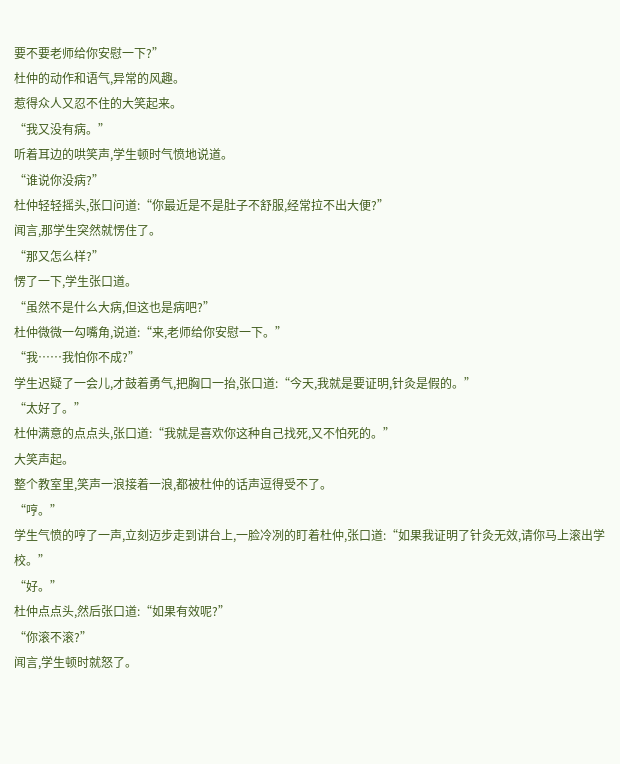要不要老师给你安慰一下?”
杜仲的动作和语气,异常的风趣。
惹得众人又忍不住的大笑起来。
“我又没有病。”
听着耳边的哄笑声,学生顿时气愤地说道。
“谁说你没病?”
杜仲轻轻摇头,张口问道:“你最近是不是肚子不舒服,经常拉不出大便?”
闻言,那学生突然就愣住了。
“那又怎么样?”
愣了一下,学生张口道。
“虽然不是什么大病,但这也是病吧?”
杜仲微微一勾嘴角,说道:“来,老师给你安慰一下。”
“我……我怕你不成?”
学生迟疑了一会儿,才鼓着勇气,把胸口一抬,张口道:“今天,我就是要证明,针灸是假的。”
“太好了。”
杜仲满意的点点头,张口道:“我就是喜欢你这种自己找死,又不怕死的。”
大笑声起。
整个教室里,笑声一浪接着一浪,都被杜仲的话声逗得受不了。
“哼。”
学生气愤的哼了一声,立刻迈步走到讲台上,一脸冷冽的盯着杜仲,张口道:“如果我证明了针灸无效,请你马上滚出学校。”
“好。”
杜仲点点头,然后张口道:“如果有效呢?”
“你滚不滚?”
闻言,学生顿时就怒了。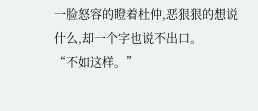一脸怒容的瞪着杜仲,恶狠狠的想说什么,却一个字也说不出口。
“不如这样。”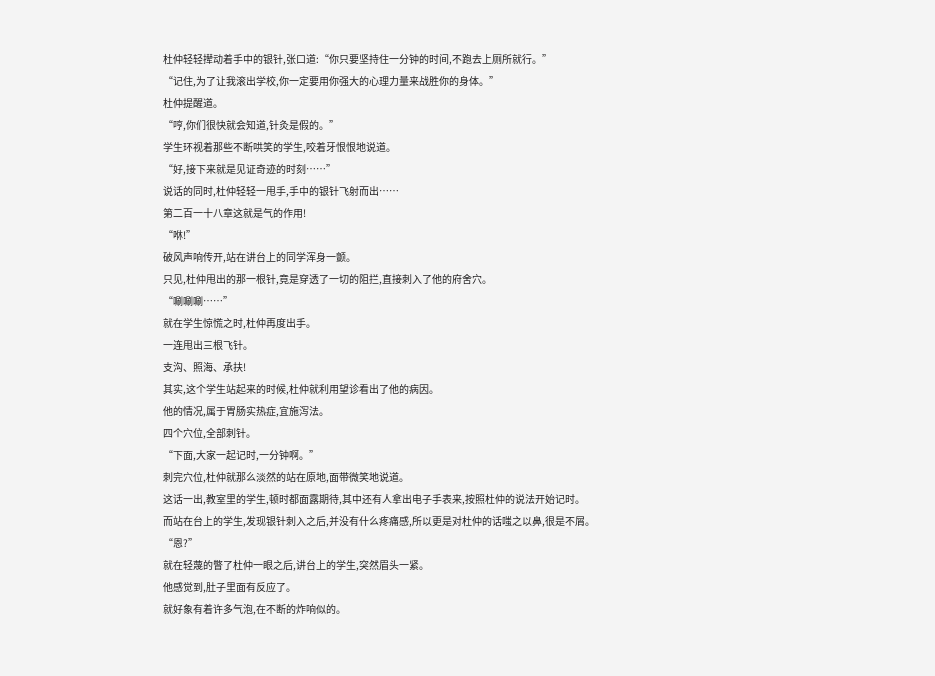杜仲轻轻撵动着手中的银针,张口道:“你只要坚持住一分钟的时间,不跑去上厕所就行。”
“记住,为了让我滚出学校,你一定要用你强大的心理力量来战胜你的身体。”
杜仲提醒道。
“哼,你们很快就会知道,针灸是假的。”
学生环视着那些不断哄笑的学生,咬着牙恨恨地说道。
“好,接下来就是见证奇迹的时刻……”
说话的同时,杜仲轻轻一甩手,手中的银针飞射而出……
第二百一十八章这就是气的作用!
“咻!”
破风声响传开,站在讲台上的同学浑身一颤。
只见,杜仲甩出的那一根针,竟是穿透了一切的阻拦,直接刺入了他的府舍穴。
“唰唰唰……”
就在学生惊慌之时,杜仲再度出手。
一连甩出三根飞针。
支沟、照海、承扶!
其实,这个学生站起来的时候,杜仲就利用望诊看出了他的病因。
他的情况,属于胃肠实热症,宜施泻法。
四个穴位,全部刺针。
“下面,大家一起记时,一分钟啊。”
刺完穴位,杜仲就那么淡然的站在原地,面带微笑地说道。
这话一出,教室里的学生,顿时都面露期待,其中还有人拿出电子手表来,按照杜仲的说法开始记时。
而站在台上的学生,发现银针刺入之后,并没有什么疼痛感,所以更是对杜仲的话嗤之以鼻,很是不屑。
“恩?”
就在轻蔑的瞥了杜仲一眼之后,讲台上的学生,突然眉头一紧。
他感觉到,肚子里面有反应了。
就好象有着许多气泡,在不断的炸响似的。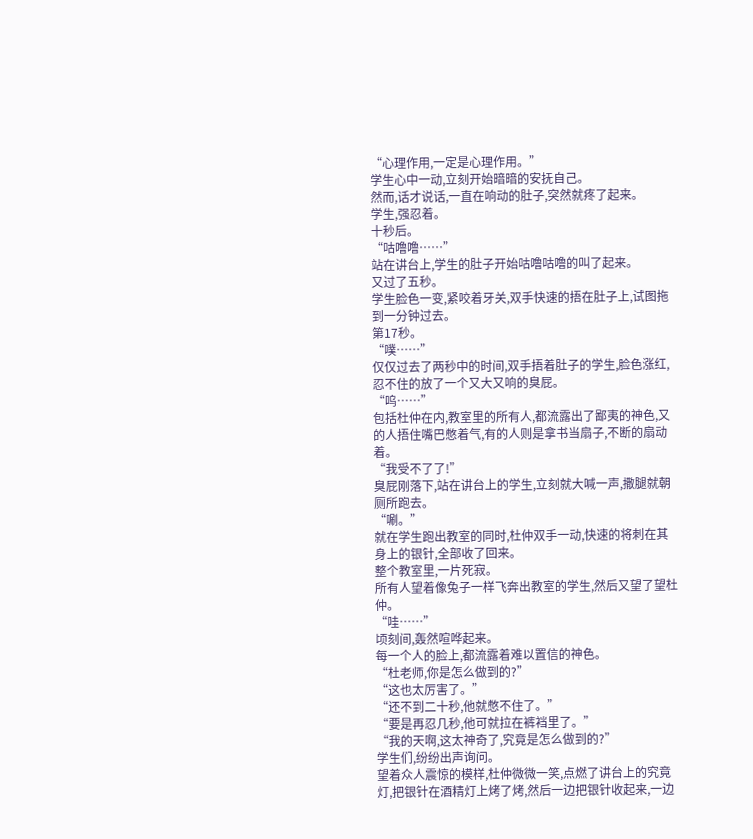“心理作用,一定是心理作用。”
学生心中一动,立刻开始暗暗的安抚自己。
然而,话才说话,一直在响动的肚子,突然就疼了起来。
学生,强忍着。
十秒后。
“咕噜噜……”
站在讲台上,学生的肚子开始咕噜咕噜的叫了起来。
又过了五秒。
学生脸色一变,紧咬着牙关,双手快速的捂在肚子上,试图拖到一分钟过去。
第17秒。
“噗……”
仅仅过去了两秒中的时间,双手捂着肚子的学生,脸色涨红,忍不住的放了一个又大又响的臭屁。
“呜……”
包括杜仲在内,教室里的所有人,都流露出了鄙夷的神色,又的人捂住嘴巴憋着气,有的人则是拿书当扇子,不断的扇动着。
“我受不了了!”
臭屁刚落下,站在讲台上的学生,立刻就大喊一声,撒腿就朝厕所跑去。
“唰。”
就在学生跑出教室的同时,杜仲双手一动,快速的将刺在其身上的银针,全部收了回来。
整个教室里,一片死寂。
所有人望着像兔子一样飞奔出教室的学生,然后又望了望杜仲。
“哇……”
顷刻间,轰然喧哗起来。
每一个人的脸上,都流露着难以置信的神色。
“杜老师,你是怎么做到的?”
“这也太厉害了。”
“还不到二十秒,他就憋不住了。”
“要是再忍几秒,他可就拉在裤裆里了。”
“我的天啊,这太神奇了,究竟是怎么做到的?”
学生们,纷纷出声询问。
望着众人震惊的模样,杜仲微微一笑,点燃了讲台上的究竟灯,把银针在酒精灯上烤了烤,然后一边把银针收起来,一边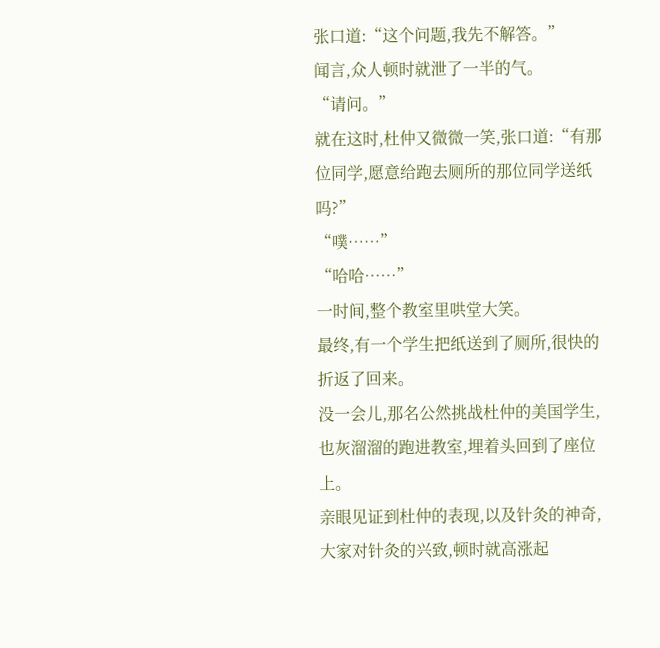张口道:“这个问题,我先不解答。”
闻言,众人顿时就泄了一半的气。
“请问。”
就在这时,杜仲又微微一笑,张口道:“有那位同学,愿意给跑去厕所的那位同学送纸吗?”
“噗……”
“哈哈……”
一时间,整个教室里哄堂大笑。
最终,有一个学生把纸送到了厕所,很快的折返了回来。
没一会儿,那名公然挑战杜仲的美国学生,也灰溜溜的跑进教室,埋着头回到了座位上。
亲眼见证到杜仲的表现,以及针灸的神奇,大家对针灸的兴致,顿时就高涨起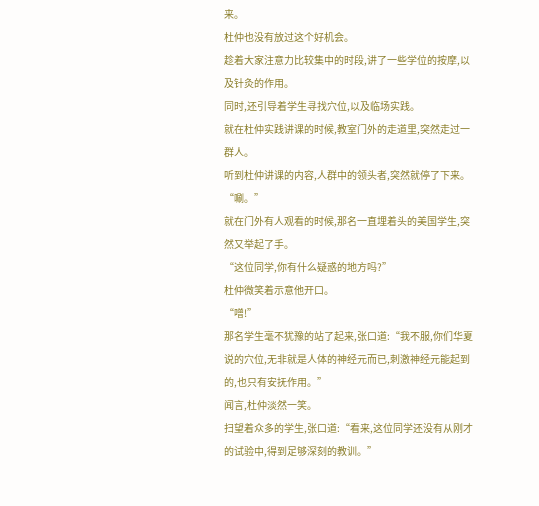来。
杜仲也没有放过这个好机会。
趁着大家注意力比较集中的时段,讲了一些学位的按摩,以及针灸的作用。
同时,还引导着学生寻找穴位,以及临场实践。
就在杜仲实践讲课的时候,教室门外的走道里,突然走过一群人。
听到杜仲讲课的内容,人群中的领头者,突然就停了下来。
“唰。”
就在门外有人观看的时候,那名一直埋着头的美国学生,突然又举起了手。
“这位同学,你有什么疑惑的地方吗?”
杜仲微笑着示意他开口。
“噌!”
那名学生毫不犹豫的站了起来,张口道:“我不服,你们华夏说的穴位,无非就是人体的神经元而已,刺激神经元能起到的,也只有安抚作用。”
闻言,杜仲淡然一笑。
扫望着众多的学生,张口道:“看来,这位同学还没有从刚才的试验中,得到足够深刻的教训。”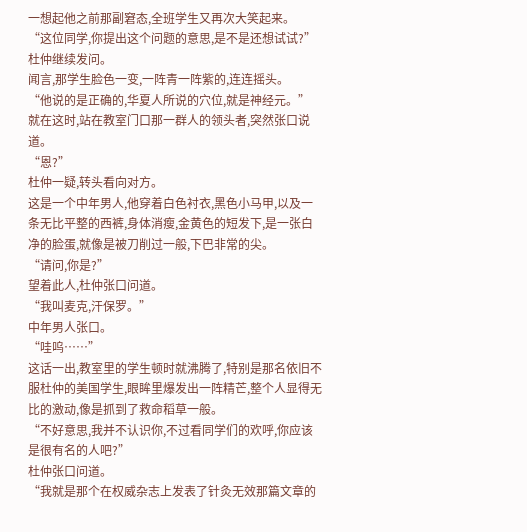一想起他之前那副窘态,全班学生又再次大笑起来。
“这位同学,你提出这个问题的意思,是不是还想试试?”
杜仲继续发问。
闻言,那学生脸色一变,一阵青一阵紫的,连连摇头。
“他说的是正确的,华夏人所说的穴位,就是神经元。”
就在这时,站在教室门口那一群人的领头者,突然张口说道。
“恩?”
杜仲一疑,转头看向对方。
这是一个中年男人,他穿着白色衬衣,黑色小马甲,以及一条无比平整的西裤,身体消瘦,金黄色的短发下,是一张白净的脸蛋,就像是被刀削过一般,下巴非常的尖。
“请问,你是?”
望着此人,杜仲张口问道。
“我叫麦克,汗保罗。”
中年男人张口。
“哇呜……”
这话一出,教室里的学生顿时就沸腾了,特别是那名依旧不服杜仲的美国学生,眼眸里爆发出一阵精芒,整个人显得无比的激动,像是抓到了救命稻草一般。
“不好意思,我并不认识你,不过看同学们的欢呼,你应该是很有名的人吧?”
杜仲张口问道。
“我就是那个在权威杂志上发表了针灸无效那篇文章的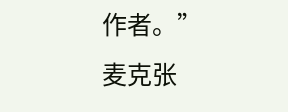作者。”
麦克张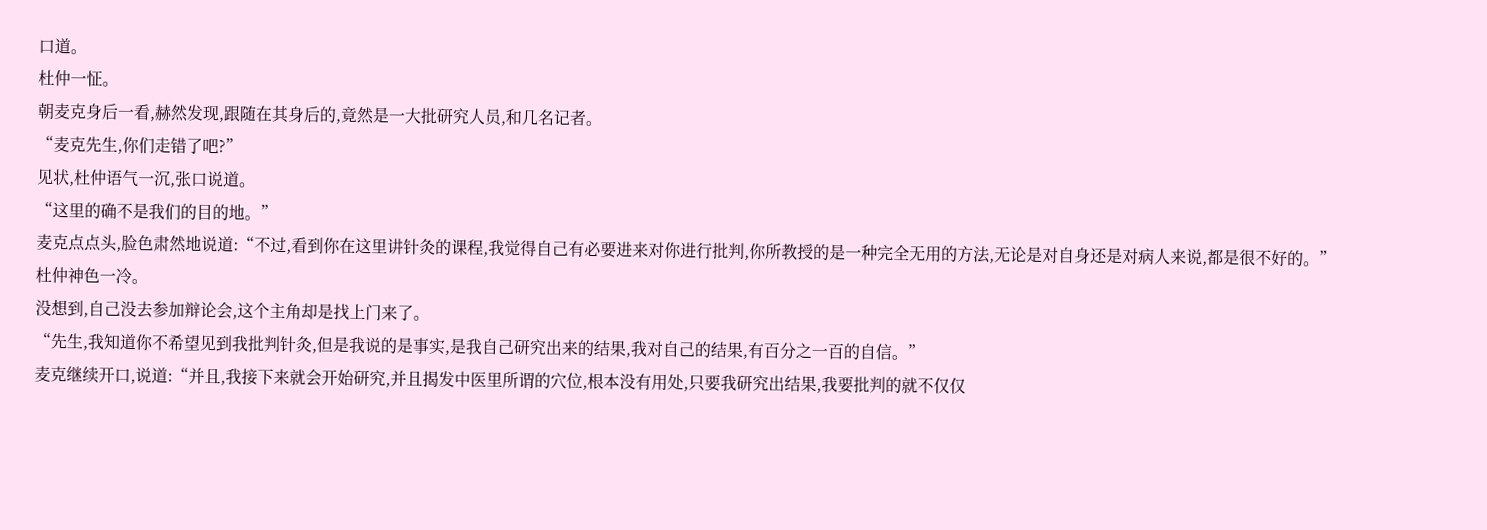口道。
杜仲一怔。
朝麦克身后一看,赫然发现,跟随在其身后的,竟然是一大批研究人员,和几名记者。
“麦克先生,你们走错了吧?”
见状,杜仲语气一沉,张口说道。
“这里的确不是我们的目的地。”
麦克点点头,脸色肃然地说道:“不过,看到你在这里讲针灸的课程,我觉得自己有必要进来对你进行批判,你所教授的是一种完全无用的方法,无论是对自身还是对病人来说,都是很不好的。”
杜仲神色一冷。
没想到,自己没去参加辩论会,这个主角却是找上门来了。
“先生,我知道你不希望见到我批判针灸,但是我说的是事实,是我自己研究出来的结果,我对自己的结果,有百分之一百的自信。”
麦克继续开口,说道:“并且,我接下来就会开始研究,并且揭发中医里所谓的穴位,根本没有用处,只要我研究出结果,我要批判的就不仅仅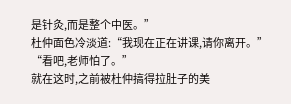是针灸,而是整个中医。”
杜仲面色冷淡道:“我现在正在讲课,请你离开。”
“看吧,老师怕了。”
就在这时,之前被杜仲搞得拉肚子的美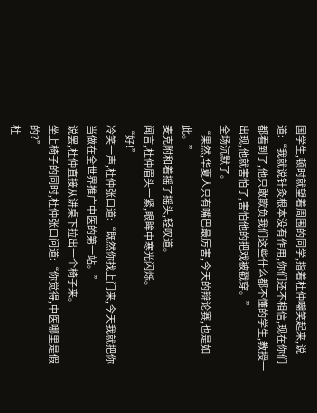国学生,顿时就望着周围的同学,指着杜仲嘲笑起来,说道:“我就说针灸根本没有作用,你们还不相信,现在你们都看到了,他只敢欺负我们这些什么都不懂的学生,教授一出现,他就害怕了,害怕他的把戏被戳穿。”
全场沉默了。
“果然,华夏人只有嘴巴最厉害,今天的辩论赛,也是如此。”
麦克附和着摇了摇头,轻叹道。
闻言,杜仲眉头一紧,眼眸中寒光闪烁。
“好!”
冷笑一声,杜仲张口道:“既然你找上门来,今天我就把你当做在全世界推广中医的第一站。”
说罢,杜仲直接从讲桌下拉出一个椅子来。
坐上椅子的同时,杜仲张口问道:“你觉得,中医哪里是假的?”
杜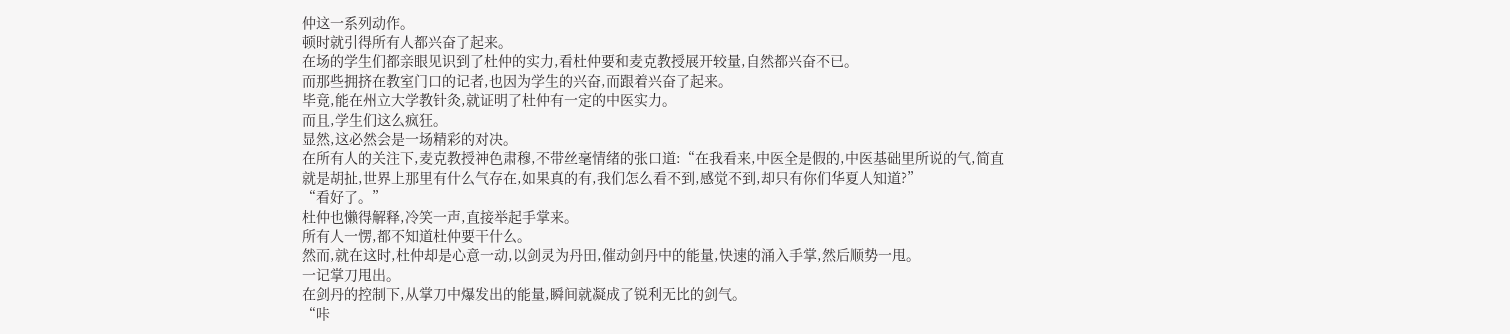仲这一系列动作。
顿时就引得所有人都兴奋了起来。
在场的学生们都亲眼见识到了杜仲的实力,看杜仲要和麦克教授展开较量,自然都兴奋不已。
而那些拥挤在教室门口的记者,也因为学生的兴奋,而跟着兴奋了起来。
毕竟,能在州立大学教针灸,就证明了杜仲有一定的中医实力。
而且,学生们这么疯狂。
显然,这必然会是一场精彩的对决。
在所有人的关注下,麦克教授神色肃穆,不带丝毫情绪的张口道:“在我看来,中医全是假的,中医基础里所说的气,简直就是胡扯,世界上那里有什么气存在,如果真的有,我们怎么看不到,感觉不到,却只有你们华夏人知道?”
“看好了。”
杜仲也懒得解释,冷笑一声,直接举起手掌来。
所有人一愣,都不知道杜仲要干什么。
然而,就在这时,杜仲却是心意一动,以剑灵为丹田,催动剑丹中的能量,快速的涌入手掌,然后顺势一甩。
一记掌刀甩出。
在剑丹的控制下,从掌刀中爆发出的能量,瞬间就凝成了锐利无比的剑气。
“咔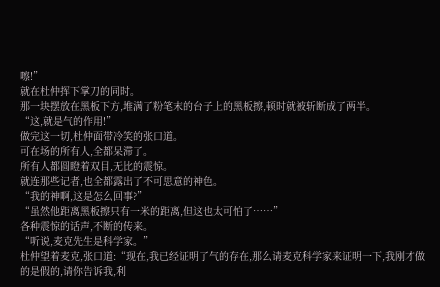嚓!”
就在杜仲挥下掌刀的同时。
那一块摆放在黑板下方,堆满了粉笔末的台子上的黑板擦,顿时就被斩断成了两半。
“这,就是气的作用!”
做完这一切,杜仲面带冷笑的张口道。
可在场的所有人,全都呆滞了。
所有人都圆瞪着双目,无比的震惊。
就连那些记者,也全都露出了不可思意的神色。
“我的神啊,这是怎么回事?”
“虽然他距离黑板擦只有一米的距离,但这也太可怕了……”
各种震惊的话声,不断的传来。
“听说,麦克先生是科学家。”
杜仲望着麦克,张口道:“现在,我已经证明了气的存在,那么请麦克科学家来证明一下,我刚才做的是假的,请你告诉我,利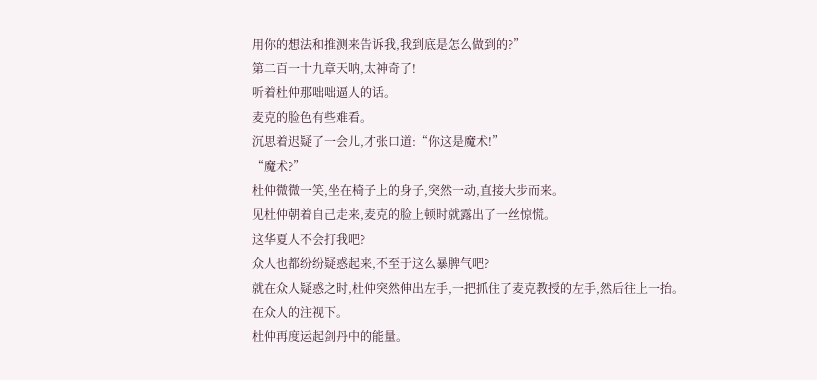用你的想法和推测来告诉我,我到底是怎么做到的?”
第二百一十九章天呐,太神奇了!
听着杜仲那咄咄逼人的话。
麦克的脸色有些难看。
沉思着迟疑了一会儿,才张口道:“你这是魔术!”
“魔术?”
杜仲微微一笑,坐在椅子上的身子,突然一动,直接大步而来。
见杜仲朝着自己走来,麦克的脸上顿时就露出了一丝惊慌。
这华夏人不会打我吧?
众人也都纷纷疑惑起来,不至于这么暴脾气吧?
就在众人疑惑之时,杜仲突然伸出左手,一把抓住了麦克教授的左手,然后往上一抬。
在众人的注视下。
杜仲再度运起剑丹中的能量。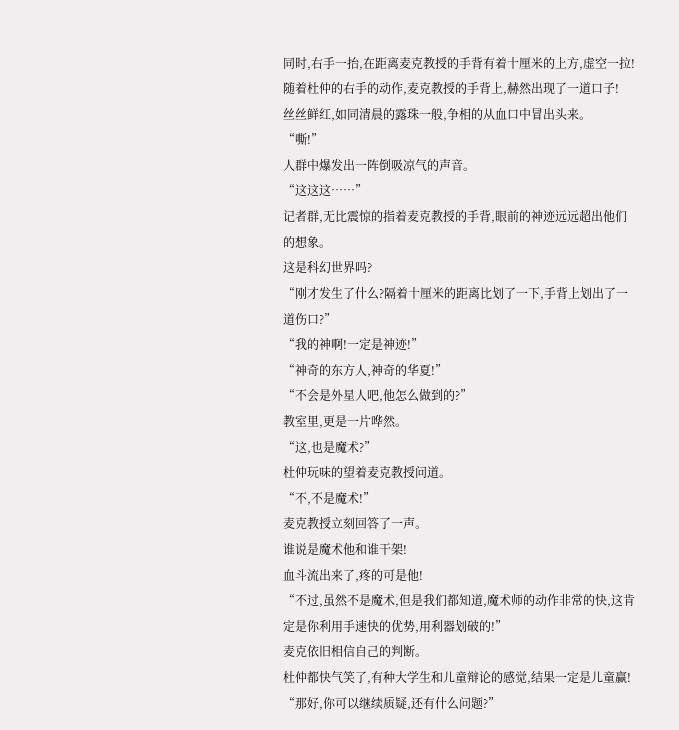同时,右手一抬,在距离麦克教授的手背有着十厘米的上方,虚空一拉!
随着杜仲的右手的动作,麦克教授的手背上,赫然出现了一道口子!
丝丝鲜红,如同清晨的露珠一般,争相的从血口中冒出头来。
“嘶!”
人群中爆发出一阵倒吸凉气的声音。
“这这这……”
记者群,无比震惊的指着麦克教授的手背,眼前的神迹远远超出他们的想象。
这是科幻世界吗?
“刚才发生了什么?隔着十厘米的距离比划了一下,手背上划出了一道伤口?”
“我的神啊!一定是神迹!”
“神奇的东方人,神奇的华夏!”
“不会是外星人吧,他怎么做到的?”
教室里,更是一片哗然。
“这,也是魔术?”
杜仲玩味的望着麦克教授问道。
“不,不是魔术!”
麦克教授立刻回答了一声。
谁说是魔术他和谁干架!
血斗流出来了,疼的可是他!
“不过,虽然不是魔术,但是我们都知道,魔术师的动作非常的快,这肯定是你利用手速快的优势,用利器划破的!”
麦克依旧相信自己的判断。
杜仲都快气笑了,有种大学生和儿童辩论的感觉,结果一定是儿童赢!
“那好,你可以继续质疑,还有什么问题?”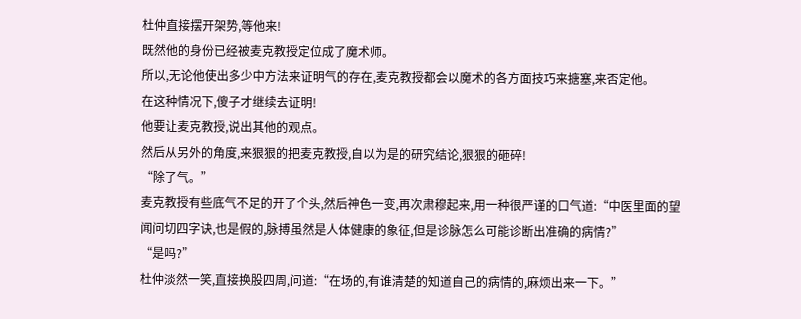杜仲直接摆开架势,等他来!
既然他的身份已经被麦克教授定位成了魔术师。
所以,无论他使出多少中方法来证明气的存在,麦克教授都会以魔术的各方面技巧来搪塞,来否定他。
在这种情况下,傻子才继续去证明!
他要让麦克教授,说出其他的观点。
然后从另外的角度,来狠狠的把麦克教授,自以为是的研究结论,狠狠的砸碎!
“除了气。”
麦克教授有些底气不足的开了个头,然后神色一变,再次肃穆起来,用一种很严谨的口气道:“中医里面的望闻问切四字诀,也是假的,脉搏虽然是人体健康的象征,但是诊脉怎么可能诊断出准确的病情?”
“是吗?”
杜仲淡然一笑,直接换股四周,问道:“在场的,有谁清楚的知道自己的病情的,麻烦出来一下。”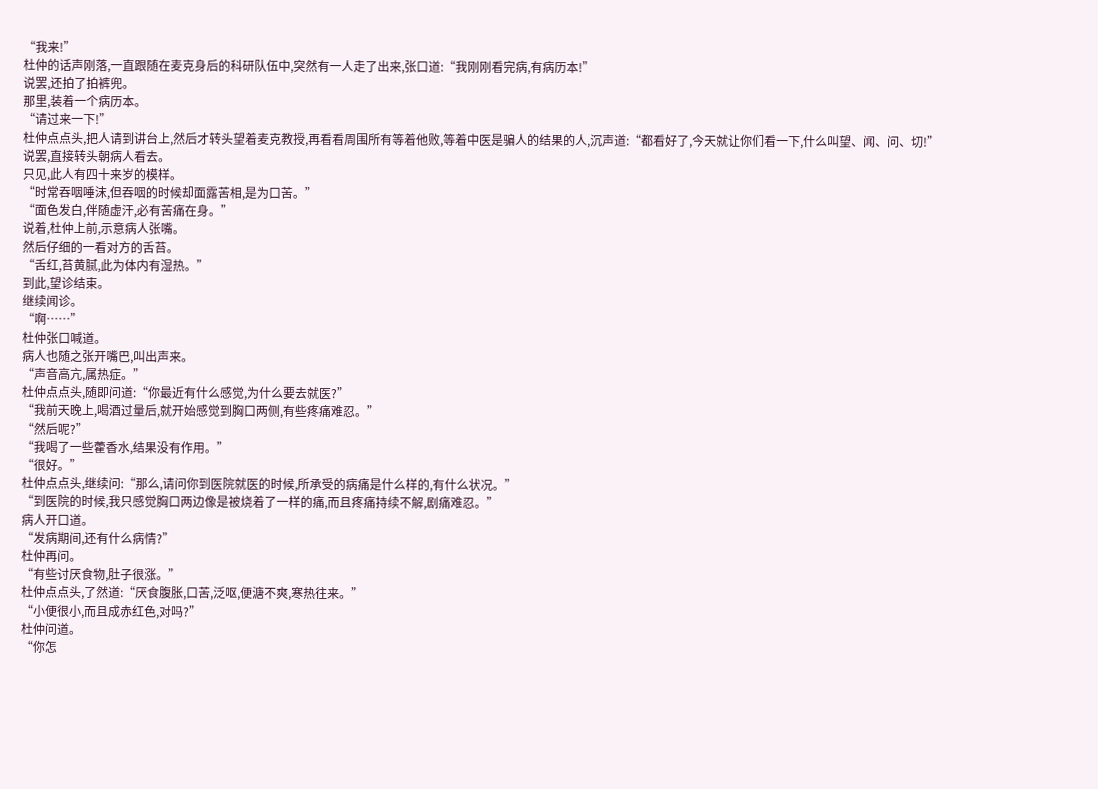“我来!”
杜仲的话声刚落,一直跟随在麦克身后的科研队伍中,突然有一人走了出来,张口道:“我刚刚看完病,有病历本!”
说罢,还拍了拍裤兜。
那里,装着一个病历本。
“请过来一下!”
杜仲点点头,把人请到讲台上,然后才转头望着麦克教授,再看看周围所有等着他败,等着中医是骗人的结果的人,沉声道:“都看好了,今天就让你们看一下,什么叫望、闻、问、切!”
说罢,直接转头朝病人看去。
只见,此人有四十来岁的模样。
“时常吞咽唾沫,但吞咽的时候却面露苦相,是为口苦。”
“面色发白,伴随虚汗,必有苦痛在身。”
说着,杜仲上前,示意病人张嘴。
然后仔细的一看对方的舌苔。
“舌红,苔黄腻,此为体内有湿热。”
到此,望诊结束。
继续闻诊。
“啊……”
杜仲张口喊道。
病人也随之张开嘴巴,叫出声来。
“声音高亢,属热症。”
杜仲点点头,随即问道:“你最近有什么感觉,为什么要去就医?”
“我前天晚上,喝酒过量后,就开始感觉到胸口两侧,有些疼痛难忍。”
“然后呢?”
“我喝了一些藿香水,结果没有作用。”
“很好。”
杜仲点点头,继续问:“那么,请问你到医院就医的时候,所承受的病痛是什么样的,有什么状况。”
“到医院的时候,我只感觉胸口两边像是被烧着了一样的痛,而且疼痛持续不解,剧痛难忍。”
病人开口道。
“发病期间,还有什么病情?”
杜仲再问。
“有些讨厌食物,肚子很涨。”
杜仲点点头,了然道:“厌食腹胀,口苦,泛呕,便溏不爽,寒热往来。”
“小便很小,而且成赤红色,对吗?”
杜仲问道。
“你怎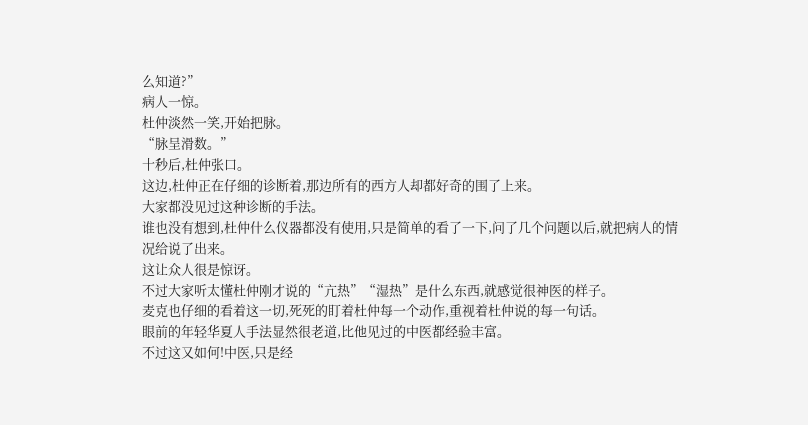么知道?”
病人一惊。
杜仲淡然一笑,开始把脉。
“脉呈滑数。”
十秒后,杜仲张口。
这边,杜仲正在仔细的诊断着,那边所有的西方人却都好奇的围了上来。
大家都没见过这种诊断的手法。
谁也没有想到,杜仲什么仪器都没有使用,只是简单的看了一下,问了几个问题以后,就把病人的情况给说了出来。
这让众人很是惊讶。
不过大家听太懂杜仲刚才说的“亢热”“湿热”是什么东西,就感觉很神医的样子。
麦克也仔细的看着这一切,死死的盯着杜仲每一个动作,重视着杜仲说的每一句话。
眼前的年轻华夏人手法显然很老道,比他见过的中医都经验丰富。
不过这又如何!中医,只是经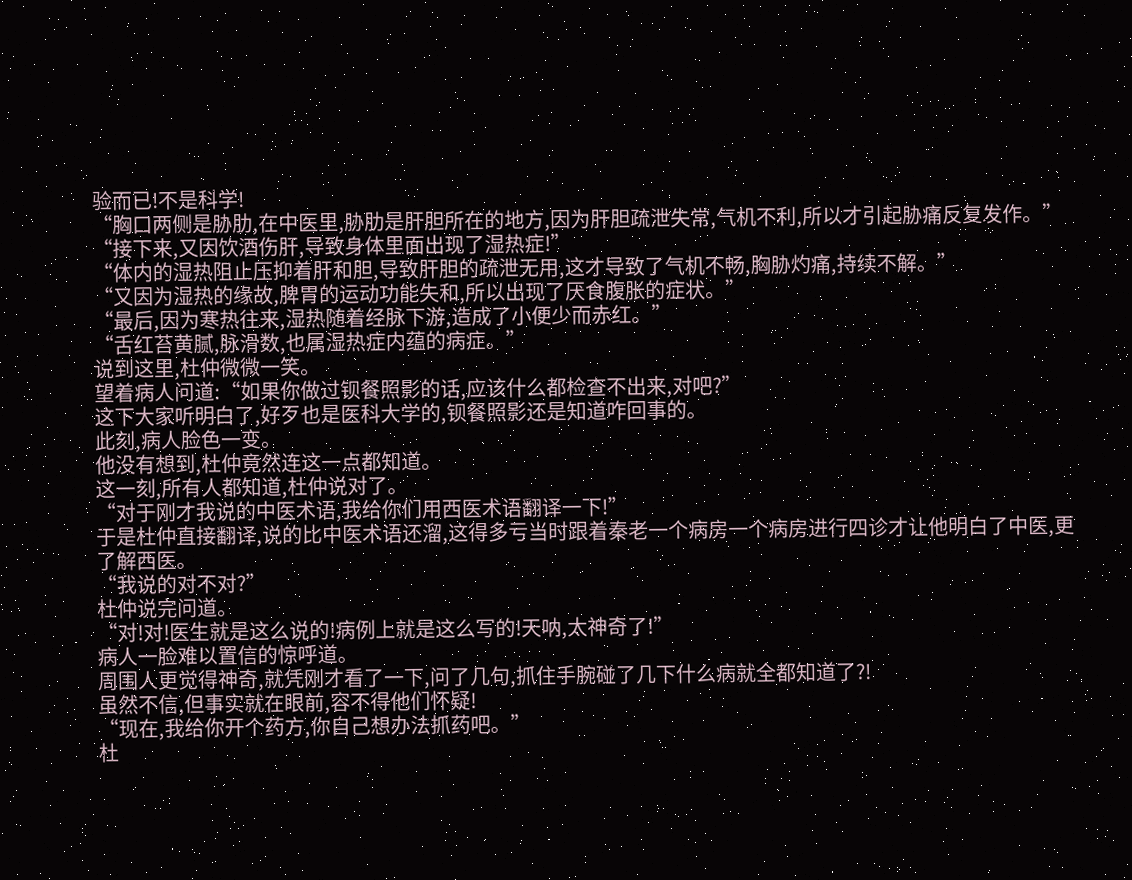验而已!不是科学!
“胸口两侧是胁肋,在中医里,胁肋是肝胆所在的地方,因为肝胆疏泄失常,气机不利,所以才引起胁痛反复发作。”
“接下来,又因饮酒伤肝,导致身体里面出现了湿热症!”
“体内的湿热阻止压抑着肝和胆,导致肝胆的疏泄无用,这才导致了气机不畅,胸胁灼痛,持续不解。”
“又因为湿热的缘故,脾胃的运动功能失和,所以出现了厌食腹胀的症状。”
“最后,因为寒热往来,湿热随着经脉下游,造成了小便少而赤红。”
“舌红苔黄腻,脉滑数,也属湿热症内蕴的病症。”
说到这里,杜仲微微一笑。
望着病人问道:“如果你做过钡餐照影的话,应该什么都检查不出来,对吧?”
这下大家听明白了,好歹也是医科大学的,钡餐照影还是知道咋回事的。
此刻,病人脸色一变。
他没有想到,杜仲竟然连这一点都知道。
这一刻,所有人都知道,杜仲说对了。
“对于刚才我说的中医术语,我给你们用西医术语翻译一下!”
于是杜仲直接翻译,说的比中医术语还溜,这得多亏当时跟着秦老一个病房一个病房进行四诊才让他明白了中医,更了解西医。
“我说的对不对?”
杜仲说完问道。
“对!对!医生就是这么说的!病例上就是这么写的!天呐,太神奇了!”
病人一脸难以置信的惊呼道。
周围人更觉得神奇,就凭刚才看了一下,问了几句,抓住手腕碰了几下什么病就全都知道了?!
虽然不信,但事实就在眼前,容不得他们怀疑!
“现在,我给你开个药方,你自己想办法抓药吧。”
杜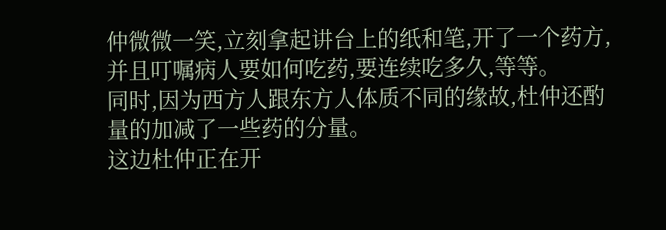仲微微一笑,立刻拿起讲台上的纸和笔,开了一个药方,并且叮嘱病人要如何吃药,要连续吃多久,等等。
同时,因为西方人跟东方人体质不同的缘故,杜仲还酌量的加减了一些药的分量。
这边杜仲正在开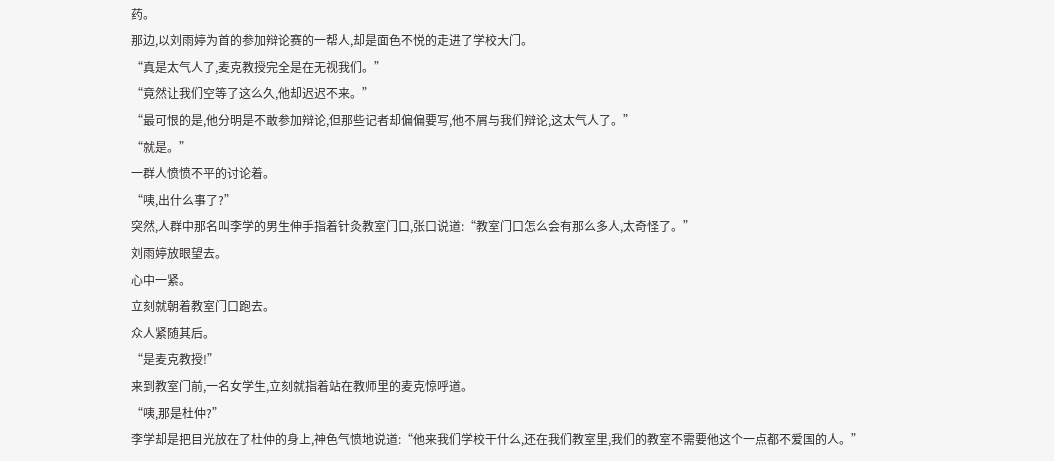药。
那边,以刘雨婷为首的参加辩论赛的一帮人,却是面色不悦的走进了学校大门。
“真是太气人了,麦克教授完全是在无视我们。”
“竟然让我们空等了这么久,他却迟迟不来。”
“最可恨的是,他分明是不敢参加辩论,但那些记者却偏偏要写,他不屑与我们辩论,这太气人了。”
“就是。”
一群人愤愤不平的讨论着。
“咦,出什么事了?”
突然,人群中那名叫李学的男生伸手指着针灸教室门口,张口说道:“教室门口怎么会有那么多人,太奇怪了。”
刘雨婷放眼望去。
心中一紧。
立刻就朝着教室门口跑去。
众人紧随其后。
“是麦克教授!”
来到教室门前,一名女学生,立刻就指着站在教师里的麦克惊呼道。
“咦,那是杜仲?”
李学却是把目光放在了杜仲的身上,神色气愤地说道:“他来我们学校干什么,还在我们教室里,我们的教室不需要他这个一点都不爱国的人。”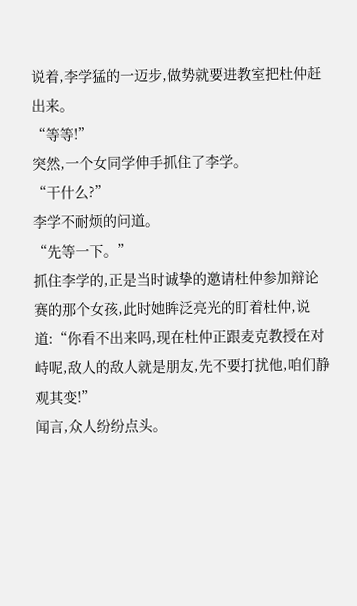说着,李学猛的一迈步,做势就要进教室把杜仲赶出来。
“等等!”
突然,一个女同学伸手抓住了李学。
“干什么?”
李学不耐烦的问道。
“先等一下。”
抓住李学的,正是当时诚挚的邀请杜仲参加辩论赛的那个女孩,此时她眸泛亮光的盯着杜仲,说道:“你看不出来吗,现在杜仲正跟麦克教授在对峙呢,敌人的敌人就是朋友,先不要打扰他,咱们静观其变!”
闻言,众人纷纷点头。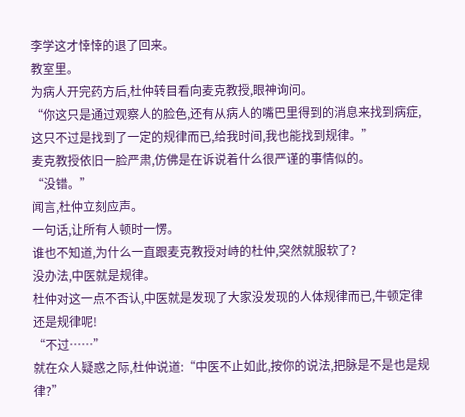李学这才悻悻的退了回来。
教室里。
为病人开完药方后,杜仲转目看向麦克教授,眼神询问。
“你这只是通过观察人的脸色,还有从病人的嘴巴里得到的消息来找到病症,这只不过是找到了一定的规律而已,给我时间,我也能找到规律。”
麦克教授依旧一脸严肃,仿佛是在诉说着什么很严谨的事情似的。
“没错。”
闻言,杜仲立刻应声。
一句话,让所有人顿时一愣。
谁也不知道,为什么一直跟麦克教授对峙的杜仲,突然就服软了?
没办法,中医就是规律。
杜仲对这一点不否认,中医就是发现了大家没发现的人体规律而已,牛顿定律还是规律呢!
“不过……”
就在众人疑惑之际,杜仲说道:“中医不止如此,按你的说法,把脉是不是也是规律?”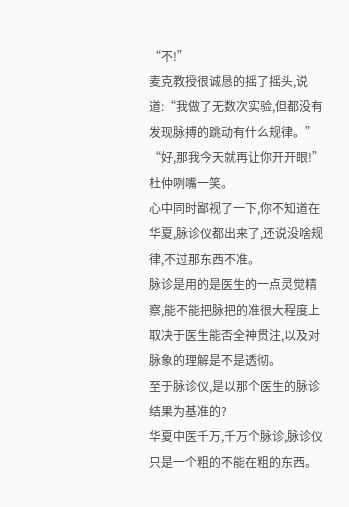“不!”
麦克教授很诚恳的摇了摇头,说道:“我做了无数次实验,但都没有发现脉搏的跳动有什么规律。”
“好,那我今天就再让你开开眼!”
杜仲咧嘴一笑。
心中同时鄙视了一下,你不知道在华夏,脉诊仪都出来了,还说没啥规律,不过那东西不准。
脉诊是用的是医生的一点灵觉精察,能不能把脉把的准很大程度上取决于医生能否全神贯注,以及对脉象的理解是不是透彻。
至于脉诊仪,是以那个医生的脉诊结果为基准的?
华夏中医千万,千万个脉诊,脉诊仪只是一个粗的不能在粗的东西。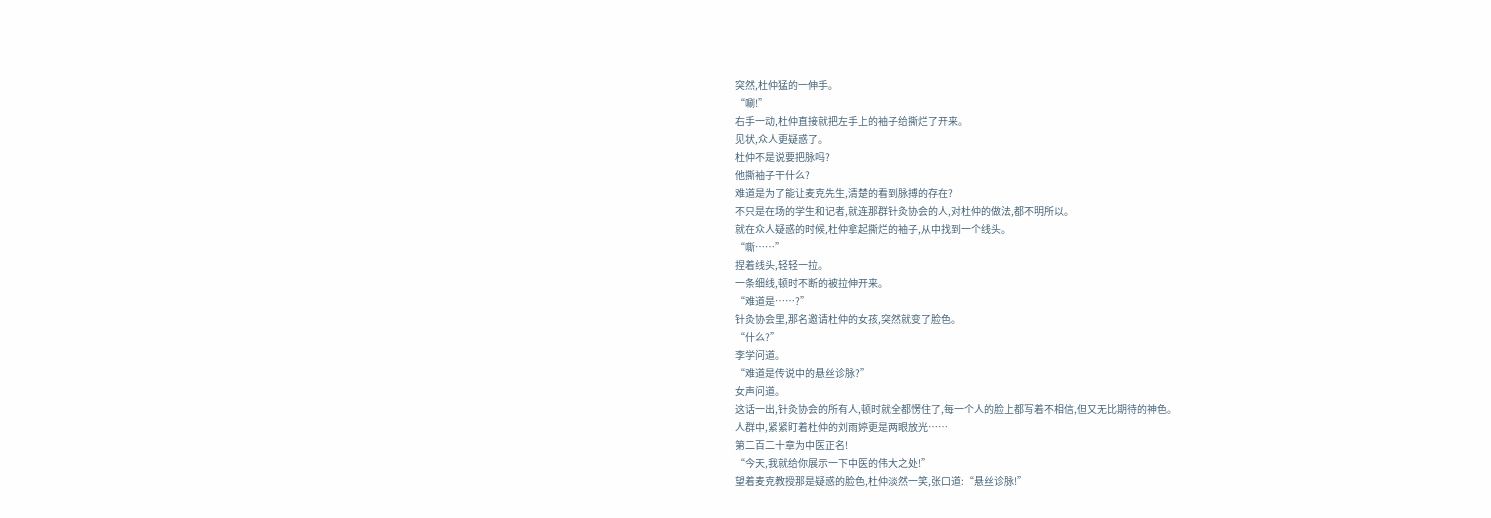突然,杜仲猛的一伸手。
“唰!”
右手一动,杜仲直接就把左手上的袖子给撕烂了开来。
见状,众人更疑惑了。
杜仲不是说要把脉吗?
他撕袖子干什么?
难道是为了能让麦克先生,清楚的看到脉搏的存在?
不只是在场的学生和记者,就连那群针灸协会的人,对杜仲的做法,都不明所以。
就在众人疑惑的时候,杜仲拿起撕烂的袖子,从中找到一个线头。
“嘶……”
捏着线头,轻轻一拉。
一条细线,顿时不断的被拉伸开来。
“难道是……?”
针灸协会里,那名邀请杜仲的女孩,突然就变了脸色。
“什么?”
李学问道。
“难道是传说中的悬丝诊脉?”
女声问道。
这话一出,针灸协会的所有人,顿时就全都愣住了,每一个人的脸上都写着不相信,但又无比期待的神色。
人群中,紧紧盯着杜仲的刘雨婷更是两眼放光……
第二百二十章为中医正名!
“今天,我就给你展示一下中医的伟大之处!”
望着麦克教授那是疑惑的脸色,杜仲淡然一笑,张口道:“悬丝诊脉!”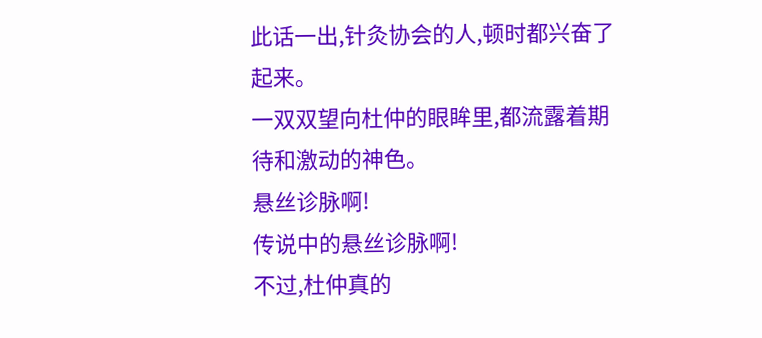此话一出,针灸协会的人,顿时都兴奋了起来。
一双双望向杜仲的眼眸里,都流露着期待和激动的神色。
悬丝诊脉啊!
传说中的悬丝诊脉啊!
不过,杜仲真的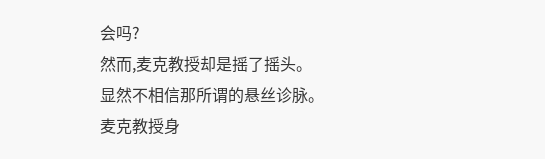会吗?
然而,麦克教授却是摇了摇头。
显然不相信那所谓的悬丝诊脉。
麦克教授身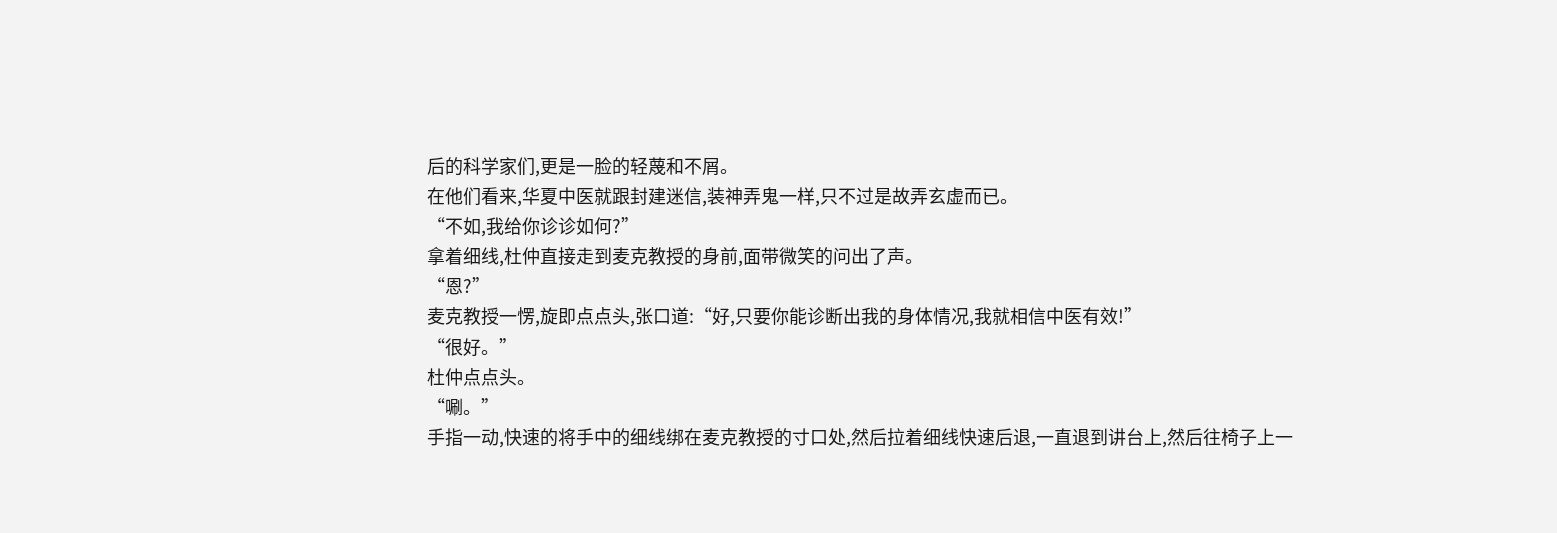后的科学家们,更是一脸的轻蔑和不屑。
在他们看来,华夏中医就跟封建迷信,装神弄鬼一样,只不过是故弄玄虚而已。
“不如,我给你诊诊如何?”
拿着细线,杜仲直接走到麦克教授的身前,面带微笑的问出了声。
“恩?”
麦克教授一愣,旋即点点头,张口道:“好,只要你能诊断出我的身体情况,我就相信中医有效!”
“很好。”
杜仲点点头。
“唰。”
手指一动,快速的将手中的细线绑在麦克教授的寸口处,然后拉着细线快速后退,一直退到讲台上,然后往椅子上一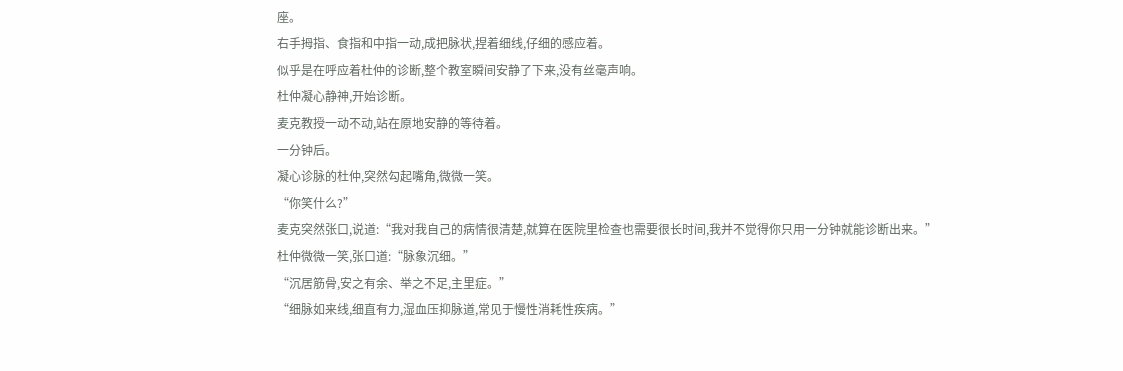座。
右手拇指、食指和中指一动,成把脉状,捏着细线,仔细的感应着。
似乎是在呼应着杜仲的诊断,整个教室瞬间安静了下来,没有丝毫声响。
杜仲凝心静神,开始诊断。
麦克教授一动不动,站在原地安静的等待着。
一分钟后。
凝心诊脉的杜仲,突然勾起嘴角,微微一笑。
“你笑什么?”
麦克突然张口,说道:“我对我自己的病情很清楚,就算在医院里检查也需要很长时间,我并不觉得你只用一分钟就能诊断出来。”
杜仲微微一笑,张口道:“脉象沉细。”
“沉居筋骨,安之有余、举之不足,主里症。”
“细脉如来线,细直有力,湿血压抑脉道,常见于慢性消耗性疾病。”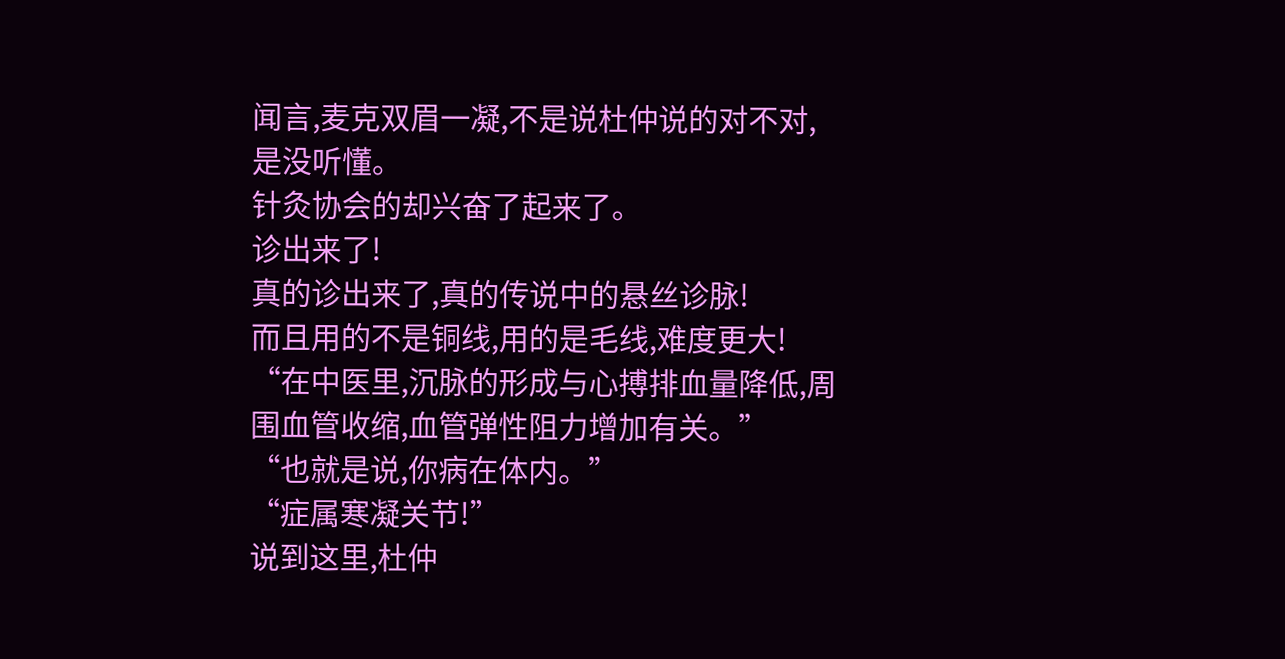闻言,麦克双眉一凝,不是说杜仲说的对不对,是没听懂。
针灸协会的却兴奋了起来了。
诊出来了!
真的诊出来了,真的传说中的悬丝诊脉!
而且用的不是铜线,用的是毛线,难度更大!
“在中医里,沉脉的形成与心搏排血量降低,周围血管收缩,血管弹性阻力增加有关。”
“也就是说,你病在体内。”
“症属寒凝关节!”
说到这里,杜仲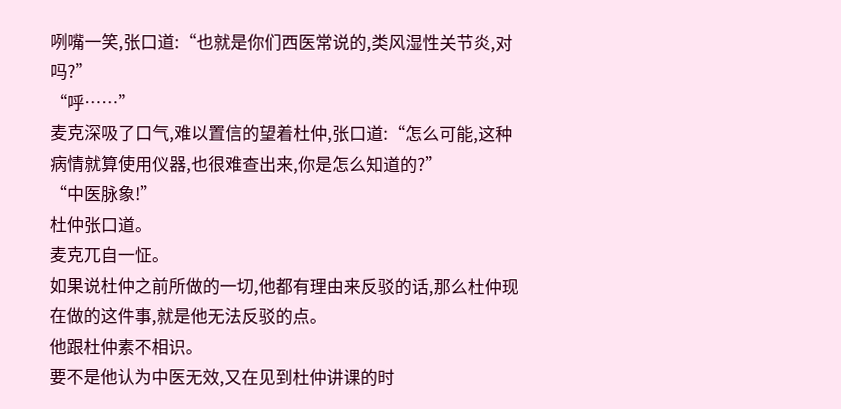咧嘴一笑,张口道:“也就是你们西医常说的,类风湿性关节炎,对吗?”
“呼……”
麦克深吸了口气,难以置信的望着杜仲,张口道:“怎么可能,这种病情就算使用仪器,也很难查出来,你是怎么知道的?”
“中医脉象!”
杜仲张口道。
麦克兀自一怔。
如果说杜仲之前所做的一切,他都有理由来反驳的话,那么杜仲现在做的这件事,就是他无法反驳的点。
他跟杜仲素不相识。
要不是他认为中医无效,又在见到杜仲讲课的时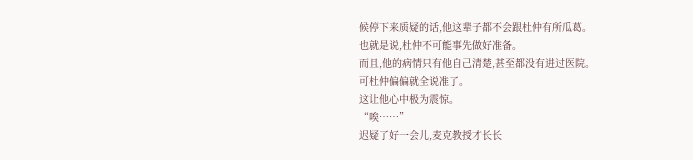候停下来质疑的话,他这辈子都不会跟杜仲有所瓜葛。
也就是说,杜仲不可能事先做好准备。
而且,他的病情只有他自己清楚,甚至都没有进过医院。
可杜仲偏偏就全说准了。
这让他心中极为震惊。
“唉……”
迟疑了好一会儿,麦克教授才长长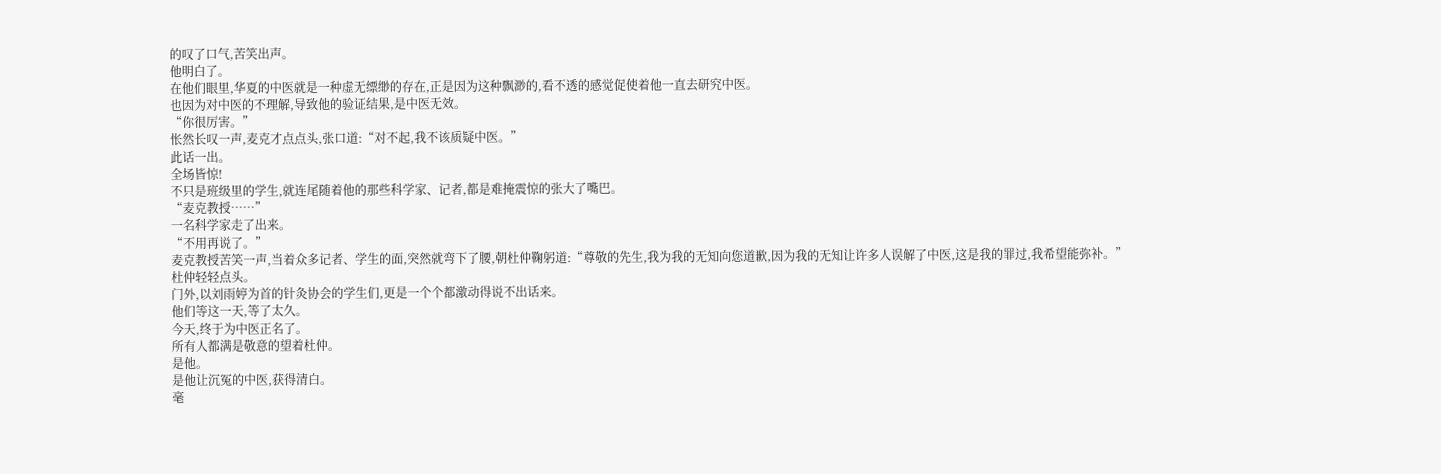的叹了口气,苦笑出声。
他明白了。
在他们眼里,华夏的中医就是一种虚无缥缈的存在,正是因为这种飘渺的,看不透的感觉促使着他一直去研究中医。
也因为对中医的不理解,导致他的验证结果,是中医无效。
“你很厉害。”
怅然长叹一声,麦克才点点头,张口道:“对不起,我不该质疑中医。”
此话一出。
全场皆惊!
不只是班级里的学生,就连尾随着他的那些科学家、记者,都是难掩震惊的张大了嘴巴。
“麦克教授……”
一名科学家走了出来。
“不用再说了。”
麦克教授苦笑一声,当着众多记者、学生的面,突然就弯下了腰,朝杜仲鞠躬道:“尊敬的先生,我为我的无知向您道歉,因为我的无知让许多人误解了中医,这是我的罪过,我希望能弥补。”
杜仲轻轻点头。
门外,以刘雨婷为首的针灸协会的学生们,更是一个个都激动得说不出话来。
他们等这一天,等了太久。
今天,终于为中医正名了。
所有人都满是敬意的望着杜仲。
是他。
是他让沉冤的中医,获得清白。
毫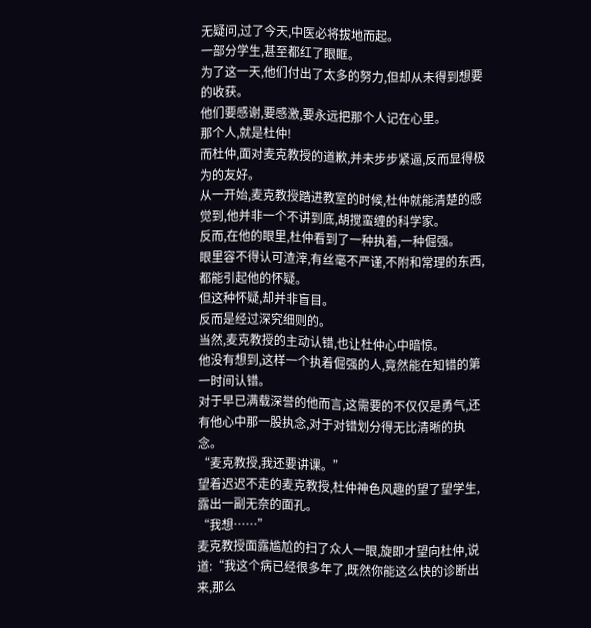无疑问,过了今天,中医必将拔地而起。
一部分学生,甚至都红了眼眶。
为了这一天,他们付出了太多的努力,但却从未得到想要的收获。
他们要感谢,要感激,要永远把那个人记在心里。
那个人,就是杜仲!
而杜仲,面对麦克教授的道歉,并未步步紧逼,反而显得极为的友好。
从一开始,麦克教授踏进教室的时候,杜仲就能清楚的感觉到,他并非一个不讲到底,胡搅蛮缠的科学家。
反而,在他的眼里,杜仲看到了一种执着,一种倔强。
眼里容不得认可渣滓,有丝毫不严谨,不附和常理的东西,都能引起他的怀疑。
但这种怀疑,却并非盲目。
反而是经过深究细则的。
当然,麦克教授的主动认错,也让杜仲心中暗惊。
他没有想到,这样一个执着倔强的人,竟然能在知错的第一时间认错。
对于早已满载深誉的他而言,这需要的不仅仅是勇气,还有他心中那一股执念,对于对错划分得无比清晰的执念。
“麦克教授,我还要讲课。”
望着迟迟不走的麦克教授,杜仲神色风趣的望了望学生,露出一副无奈的面孔。
“我想……”
麦克教授面露尴尬的扫了众人一眼,旋即才望向杜仲,说道:“我这个病已经很多年了,既然你能这么快的诊断出来,那么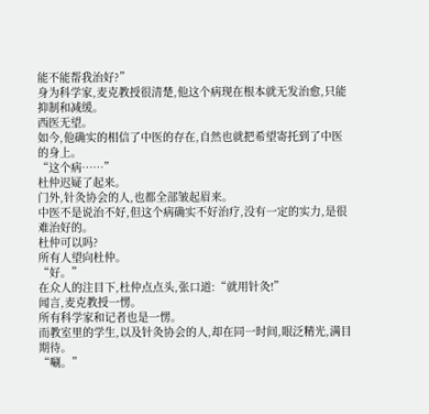能不能帮我治好?”
身为科学家,麦克教授很清楚,他这个病现在根本就无发治愈,只能抑制和减缓。
西医无望。
如今,他确实的相信了中医的存在,自然也就把希望寄托到了中医的身上。
“这个病……”
杜仲迟疑了起来。
门外,针灸协会的人,也都全部皱起眉来。
中医不是说治不好,但这个病确实不好治疗,没有一定的实力,是很难治好的。
杜仲可以吗?
所有人望向杜仲。
“好。”
在众人的注目下,杜仲点点头,张口道:“就用针灸!”
闻言,麦克教授一愣。
所有科学家和记者也是一愣。
而教室里的学生,以及针灸协会的人,却在同一时间,眼泛精光,满目期待。
“唰。”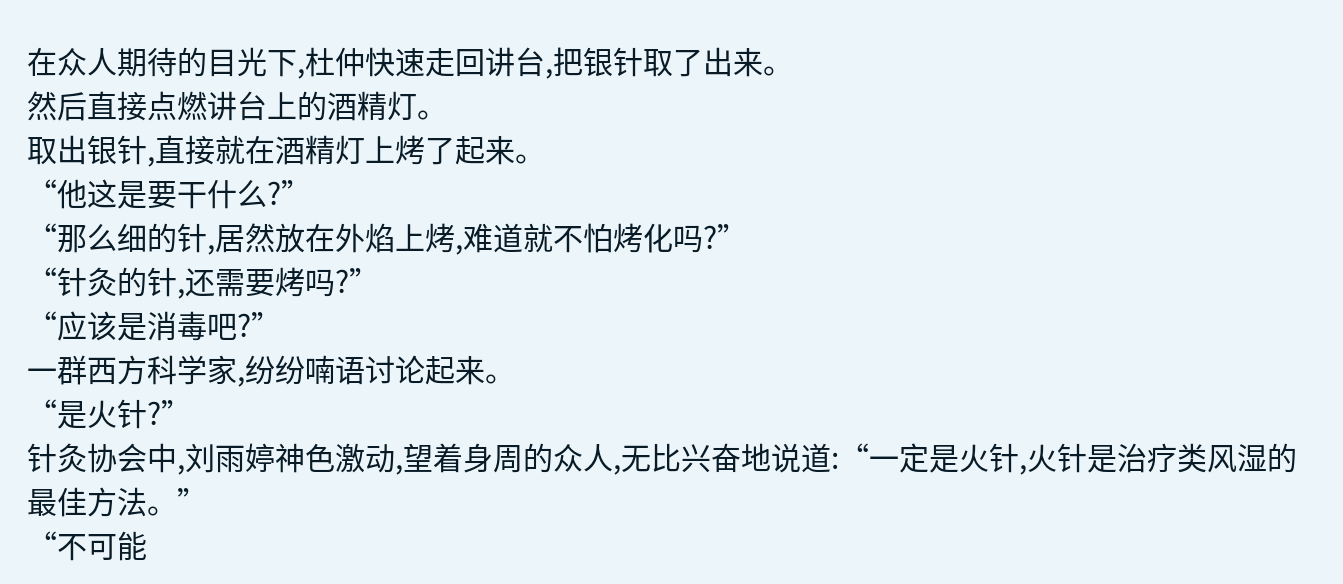在众人期待的目光下,杜仲快速走回讲台,把银针取了出来。
然后直接点燃讲台上的酒精灯。
取出银针,直接就在酒精灯上烤了起来。
“他这是要干什么?”
“那么细的针,居然放在外焰上烤,难道就不怕烤化吗?”
“针灸的针,还需要烤吗?”
“应该是消毒吧?”
一群西方科学家,纷纷喃语讨论起来。
“是火针?”
针灸协会中,刘雨婷神色激动,望着身周的众人,无比兴奋地说道:“一定是火针,火针是治疗类风湿的最佳方法。”
“不可能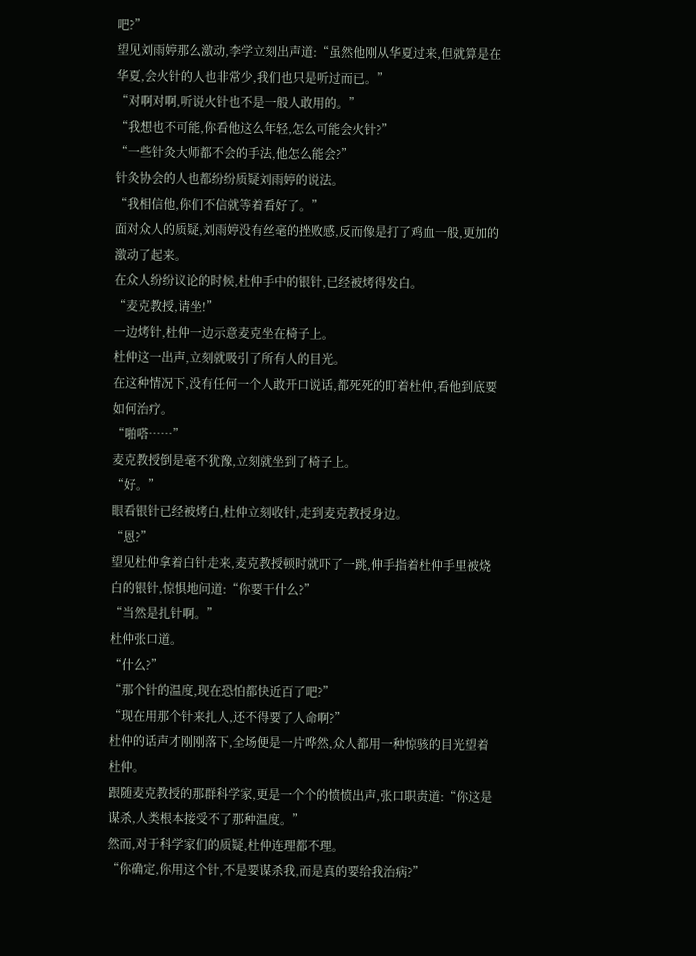吧?”
望见刘雨婷那么激动,李学立刻出声道:“虽然他刚从华夏过来,但就算是在华夏,会火针的人也非常少,我们也只是听过而已。”
“对啊对啊,听说火针也不是一般人敢用的。”
“我想也不可能,你看他这么年轻,怎么可能会火针?”
“一些针灸大师都不会的手法,他怎么能会?”
针灸协会的人也都纷纷质疑刘雨婷的说法。
“我相信他,你们不信就等着看好了。”
面对众人的质疑,刘雨婷没有丝毫的挫败感,反而像是打了鸡血一般,更加的激动了起来。
在众人纷纷议论的时候,杜仲手中的银针,已经被烤得发白。
“麦克教授,请坐!”
一边烤针,杜仲一边示意麦克坐在椅子上。
杜仲这一出声,立刻就吸引了所有人的目光。
在这种情况下,没有任何一个人敢开口说话,都死死的盯着杜仲,看他到底要如何治疗。
“啪嗒……”
麦克教授倒是毫不犹豫,立刻就坐到了椅子上。
“好。”
眼看银针已经被烤白,杜仲立刻收针,走到麦克教授身边。
“恩?”
望见杜仲拿着白针走来,麦克教授顿时就吓了一跳,伸手指着杜仲手里被烧白的银针,惊惧地问道:“你要干什么?”
“当然是扎针啊。”
杜仲张口道。
“什么?”
“那个针的温度,现在恐怕都快近百了吧?”
“现在用那个针来扎人,还不得要了人命啊?”
杜仲的话声才刚刚落下,全场便是一片哗然,众人都用一种惊骇的目光望着杜仲。
跟随麦克教授的那群科学家,更是一个个的愤愤出声,张口职责道:“你这是谋杀,人类根本接受不了那种温度。”
然而,对于科学家们的质疑,杜仲连理都不理。
“你确定,你用这个针,不是要谋杀我,而是真的要给我治病?”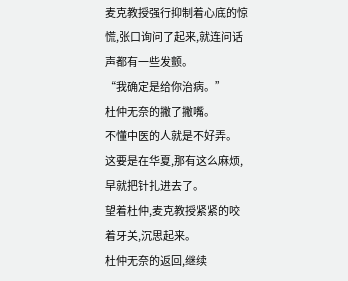麦克教授强行抑制着心底的惊慌,张口询问了起来,就连问话声都有一些发颤。
“我确定是给你治病。”
杜仲无奈的撇了撇嘴。
不懂中医的人就是不好弄。
这要是在华夏,那有这么麻烦,早就把针扎进去了。
望着杜仲,麦克教授紧紧的咬着牙关,沉思起来。
杜仲无奈的返回,继续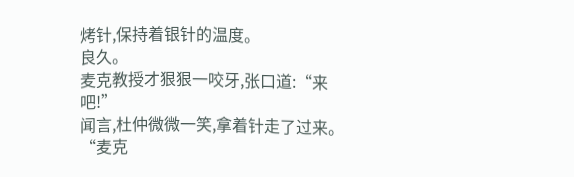烤针,保持着银针的温度。
良久。
麦克教授才狠狠一咬牙,张口道:“来吧!”
闻言,杜仲微微一笑,拿着针走了过来。
“麦克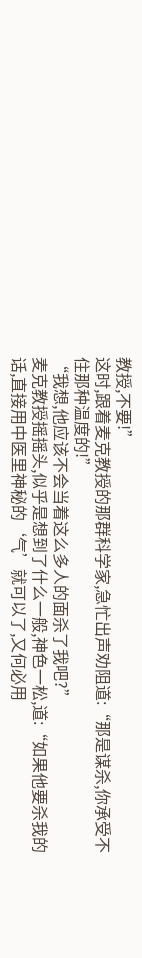教授,不要!”
这时,跟着麦克教授的那群科学家,急忙出声劝阻道:“那是谋杀,你承受不住那种温度的!”
“我想,他应该不会当着这么多人的面杀了我吧?”
麦克教授摇摇头,似乎是想到了什么一般,神色一松,道:“如果他要杀我的话,直接用中医里神秘的‘气’就可以了,又何必用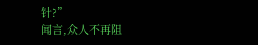针?”
闻言,众人不再阻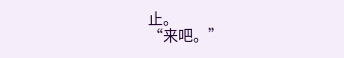止。
“来吧。”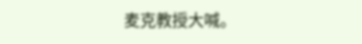麦克教授大喊。